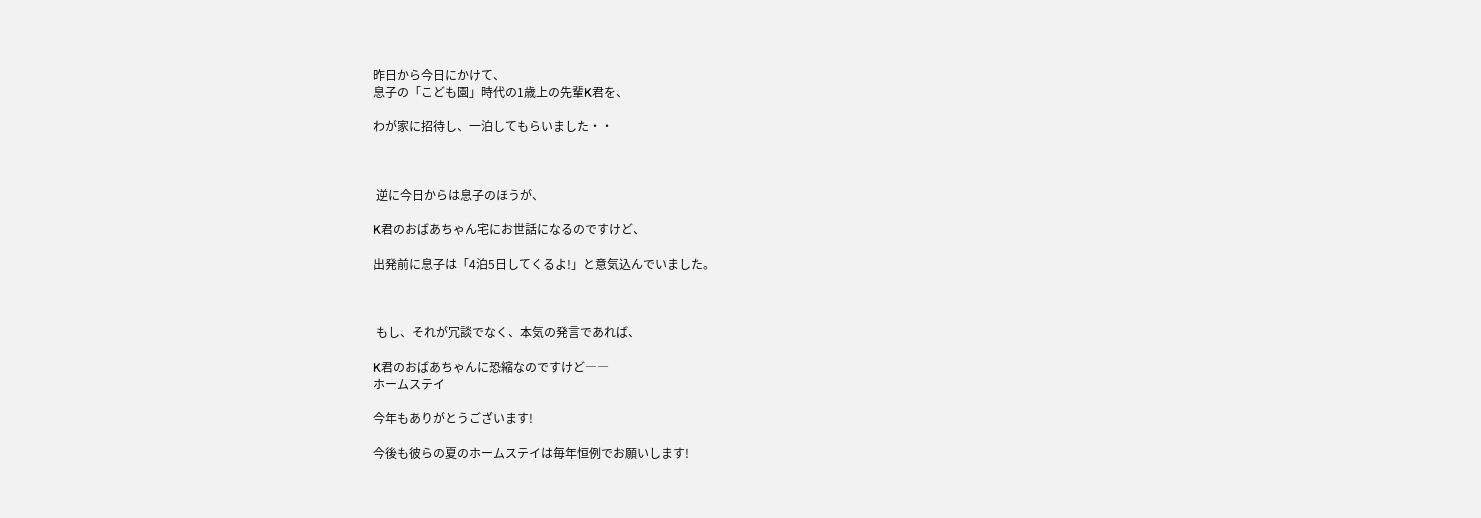昨日から今日にかけて、
息子の「こども園」時代の1歳上の先輩K君を、

わが家に招待し、一泊してもらいました・・



 逆に今日からは息子のほうが、

K君のおばあちゃん宅にお世話になるのですけど、

出発前に息子は「4泊5日してくるよ!」と意気込んでいました。



 もし、それが冗談でなく、本気の発言であれば、

K君のおばあちゃんに恐縮なのですけど――
ホームステイ

今年もありがとうございます!

今後も彼らの夏のホームステイは毎年恒例でお願いします!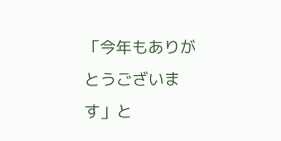「今年もありがとうございます」と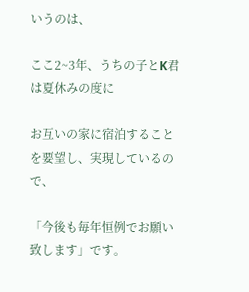いうのは、

ここ2~3年、うちの子とK君は夏休みの度に

お互いの家に宿泊することを要望し、実現しているので、

「今後も毎年恒例でお願い致します」です。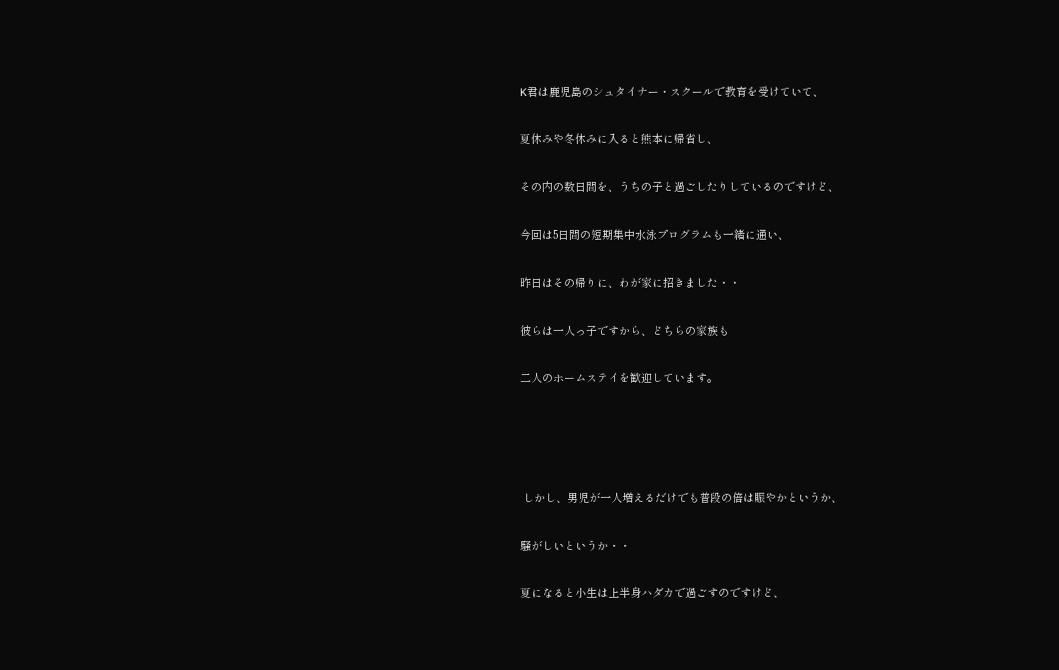K君は鹿児島のシュタイナー・スクールで教育を受けていて、

夏休みや冬休みに入ると熊本に帰省し、

その内の数日間を、うちの子と過ごしたりしているのですけど、

今回は5日間の短期集中水泳プログラムも一緒に通い、

昨日はその帰りに、わが家に招きました・・

彼らは一人っ子ですから、どちらの家族も

二人のホームステイを歓迎しています。




 しかし、男児が一人増えるだけでも普段の倍は賑やかというか、

騒がしいというか・・

夏になると小生は上半身ハダカで過ごすのですけど、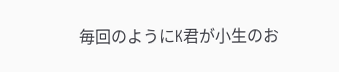毎回のようにK君が小生のお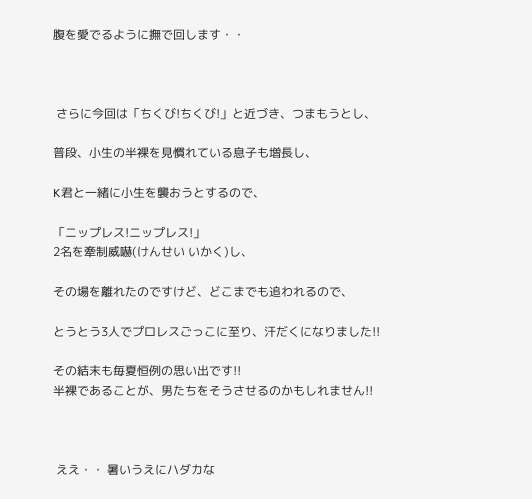腹を愛でるように撫で回します・・



 さらに今回は「ちくび!ちくび!」と近づき、つまもうとし、

普段、小生の半裸を見慣れている息子も増長し、

K君と一緒に小生を襲おうとするので、

「ニップレス!ニップレス!」
2名を牽制威嚇(けんせい いかく)し、

その場を離れたのですけど、どこまでも追われるので、

とうとう3人でプロレスごっこに至り、汗だくになりました!!

その結末も毎夏恒例の思い出です!!
半裸であることが、男たちをそうさせるのかもしれません!!



 ええ・・ 暑いうえにハダカな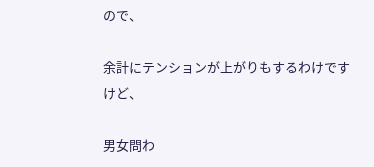ので、

余計にテンションが上がりもするわけですけど、

男女問わ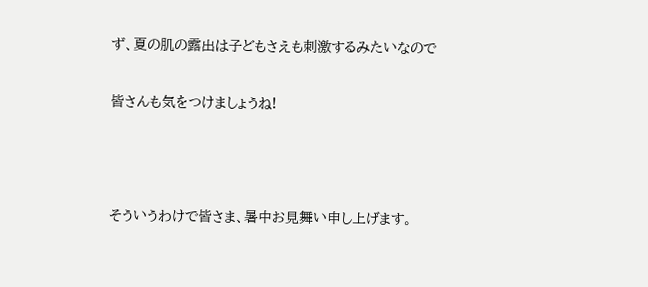ず、夏の肌の露出は子どもさえも刺激するみたいなので

皆さんも気をつけましょうね!



そういうわけで皆さま、暑中お見舞い申し上げます。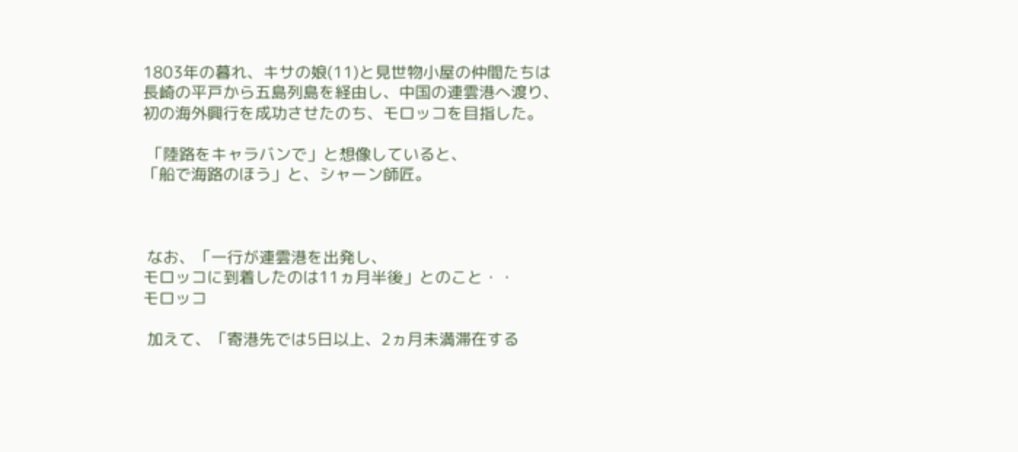1803年の暮れ、キサの娘(11)と見世物小屋の仲間たちは
長崎の平戸から五島列島を経由し、中国の連雲港へ渡り、
初の海外興行を成功させたのち、モロッコを目指した。

 「陸路をキャラバンで」と想像していると、
「船で海路のほう」と、シャーン師匠。



 なお、「一行が連雲港を出発し、
モロッコに到着したのは11ヵ月半後」とのこと・・
モロッコ

 加えて、「寄港先では5日以上、2ヵ月未満滞在する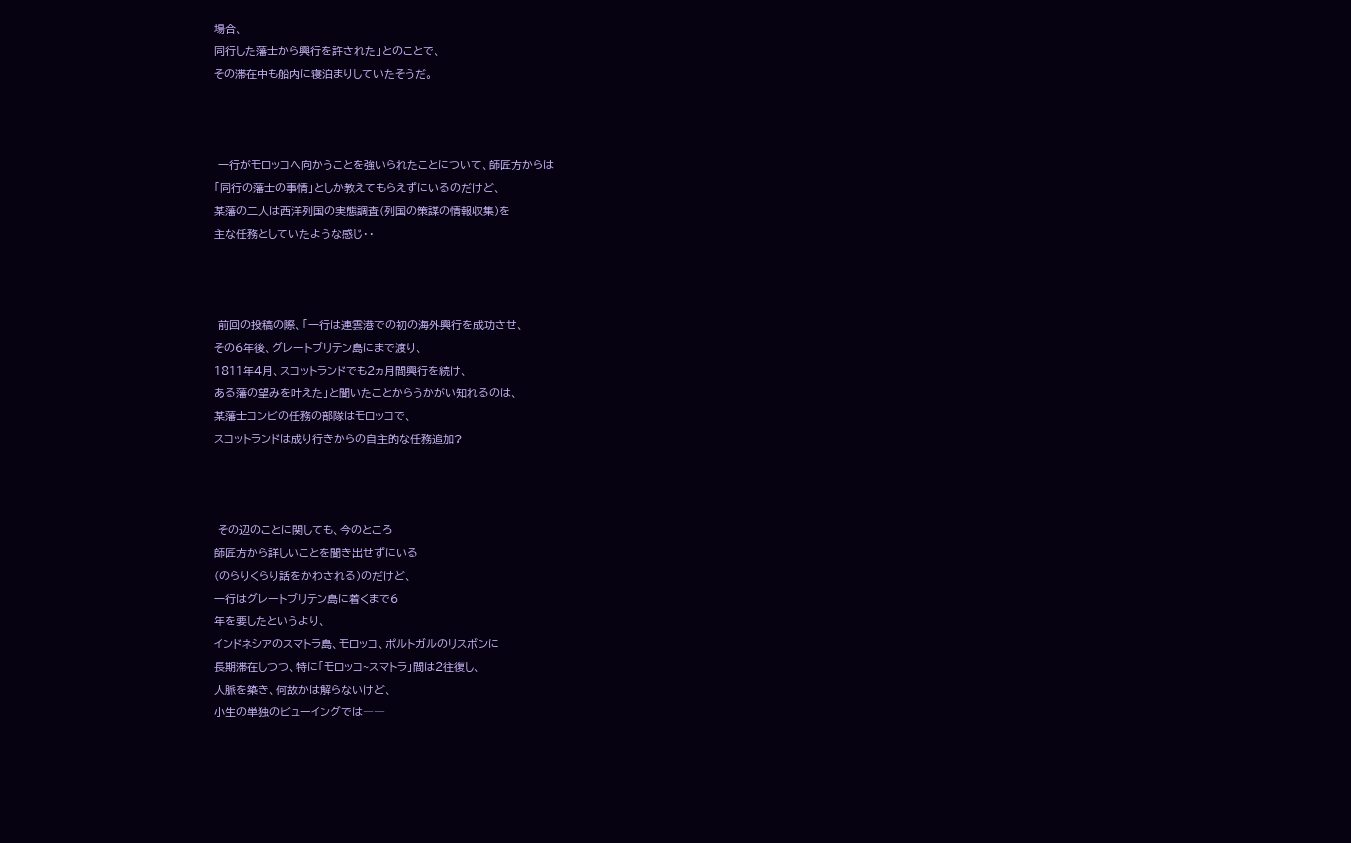場合、
同行した藩士から興行を許された」とのことで、
その滞在中も船内に寝泊まりしていたそうだ。



 一行がモロッコへ向かうことを強いられたことについて、師匠方からは
「同行の藩士の事情」としか教えてもらえずにいるのだけど、
某藩の二人は西洋列国の実態調査(列国の策謀の情報収集)を
主な任務としていたような感じ・・



 前回の投稿の際、「一行は連雲港での初の海外興行を成功させ、
その6年後、グレートブリテン島にまで渡り、
1811年4月、スコットランドでも2ヵ月間興行を続け、
ある藩の望みを叶えた」と聞いたことからうかがい知れるのは、
某藩士コンビの任務の部隊はモロッコで、
スコットランドは成り行きからの自主的な任務追加?



 その辺のことに関しても、今のところ
師匠方から詳しいことを聞き出せずにいる
(のらりくらり話をかわされる)のだけど、
一行はグレートブリテン島に着くまで6
年を要したというより、
インドネシアのスマトラ島、モロッコ、ポルトガルのリスボンに
長期滞在しつつ、特に「モロッコ~スマトラ」間は2往復し、
人脈を築き、何故かは解らないけど、
小生の単独のビューイングでは――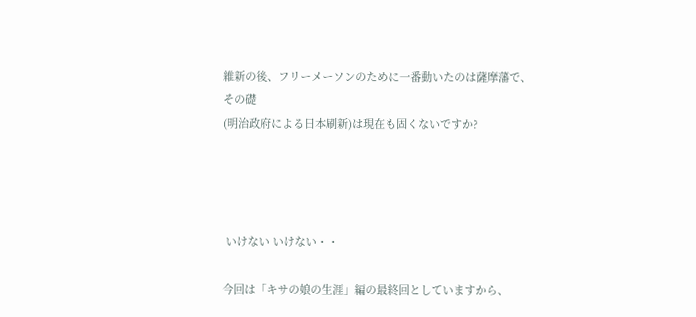維新の後、フリーメーソンのために一番動いたのは薩摩藩で、
その礎
(明治政府による日本刷新)は現在も固くないですか?




 いけない いけない・・

今回は「キサの娘の生涯」編の最終回としていますから、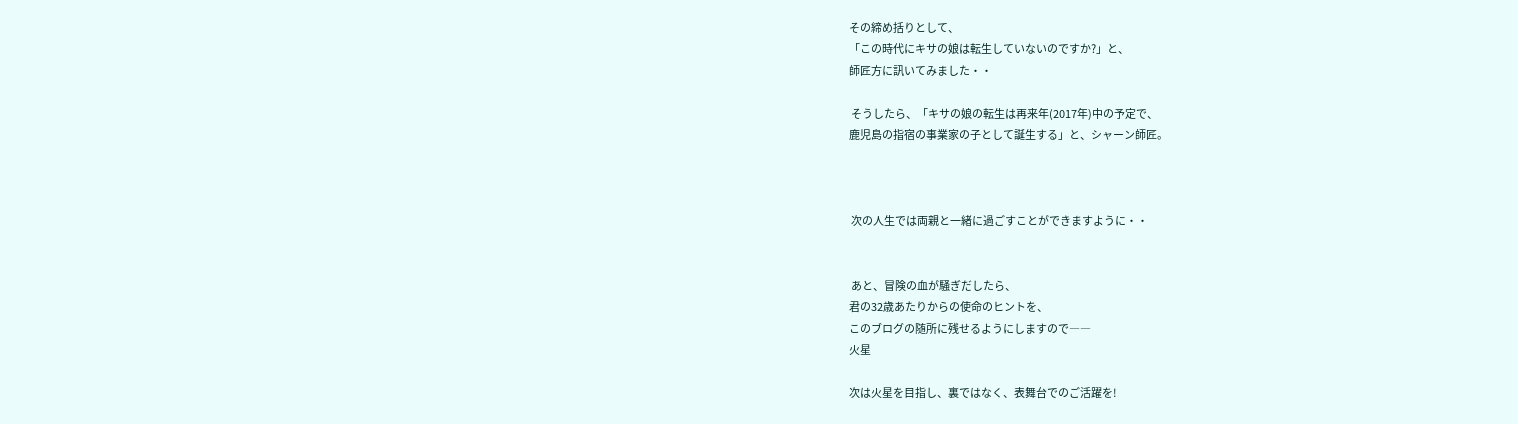その締め括りとして、
「この時代にキサの娘は転生していないのですか?」と、
師匠方に訊いてみました・・

 そうしたら、「キサの娘の転生は再来年(2017年)中の予定で、
鹿児島の指宿の事業家の子として誕生する」と、シャーン師匠。



 次の人生では両親と一緒に過ごすことができますように・・


 あと、冒険の血が騒ぎだしたら、
君の32歳あたりからの使命のヒントを、
このブログの随所に残せるようにしますので――
火星

次は火星を目指し、裏ではなく、表舞台でのご活躍を!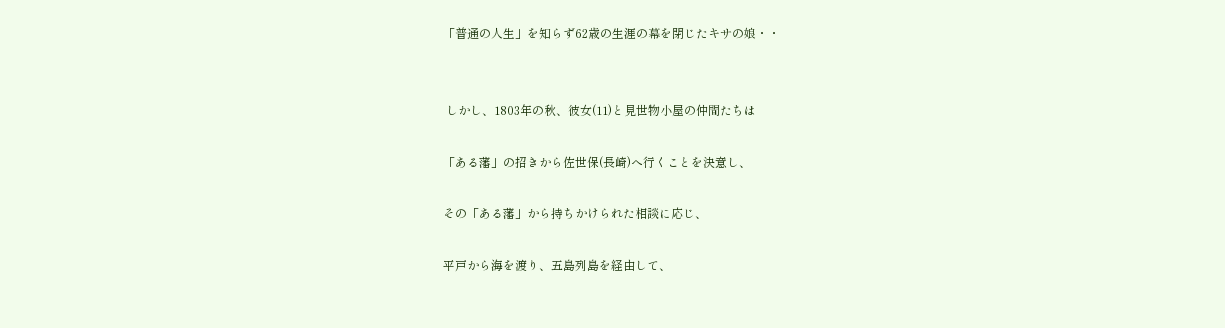「普通の人生」を知らず62歳の生涯の幕を閉じたキサの娘・・


 しかし、1803年の秋、彼女(11)と見世物小屋の仲間たちは

「ある藩」の招きから佐世保(長崎)へ行くことを決意し、

その「ある藩」から持ちかけられた相談に応じ、

平戸から海を渡り、五島列島を経由して、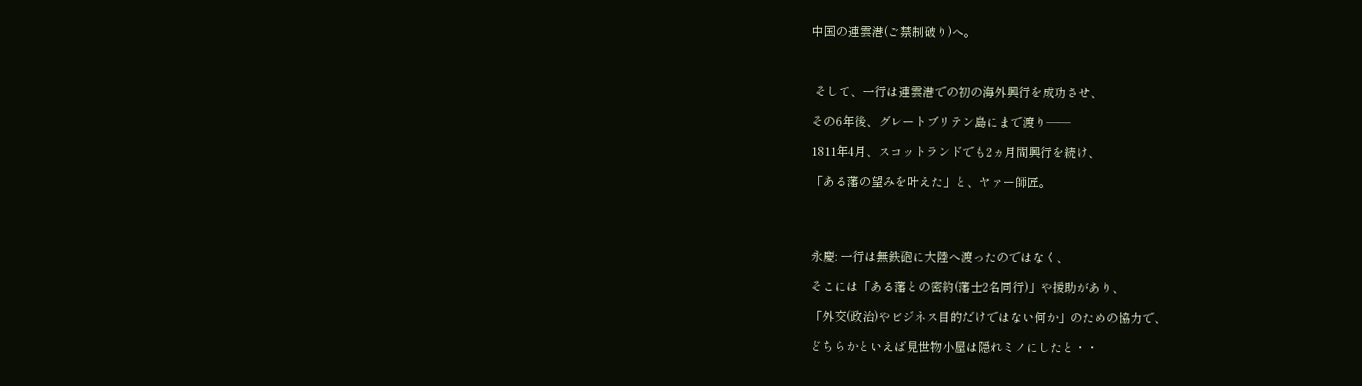中国の連雲港(ご禁制破り)へ。



 そして、一行は連雲港での初の海外興行を成功させ、

その6年後、グレートブリテン島にまで渡り――

1811年4月、スコットランドでも2ヵ月間興行を続け、

「ある藩の望みを叶えた」と、ヤァー師匠。




永慶: 一行は無鉄砲に大陸へ渡ったのではなく、

そこには「ある藩との密約(藩士2名同行)」や援助があり、

「外交(政治)やビジネス目的だけではない何か」のための協力で、

どちらかといえば見世物小屋は隠れミノにしたと・・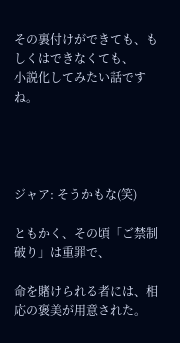その裏付けができても、もしくはできなくても、
小説化してみたい話ですね。




ジャア: そうかもな(笑)

ともかく、その頃「ご禁制破り」は重罪で、

命を賭けられる者には、相応の褒美が用意された。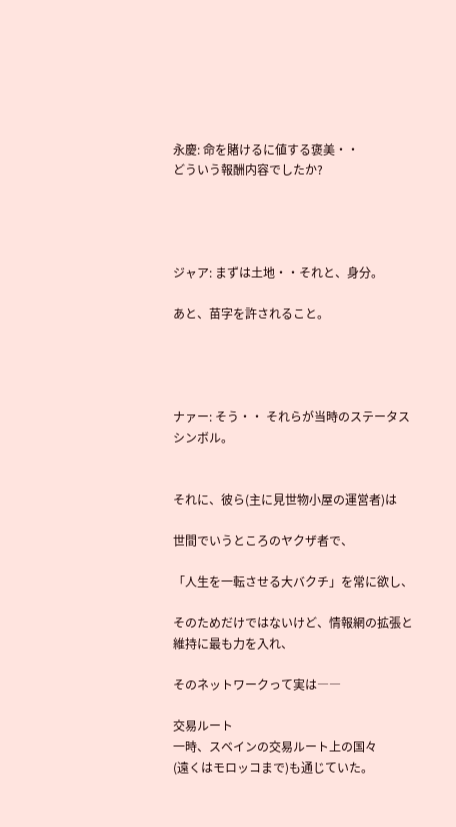永慶: 命を賭けるに値する褒美・・
どういう報酬内容でしたか?




ジャア: まずは土地・・それと、身分。

あと、苗字を許されること。




ナァー: そう・・ それらが当時のステータスシンボル。


それに、彼ら(主に見世物小屋の運営者)は

世間でいうところのヤクザ者で、

「人生を一転させる大バクチ」を常に欲し、

そのためだけではないけど、情報網の拡張と維持に最も力を入れ、

そのネットワークって実は――

交易ルート
一時、スベインの交易ルート上の国々
(遠くはモロッコまで)も通じていた。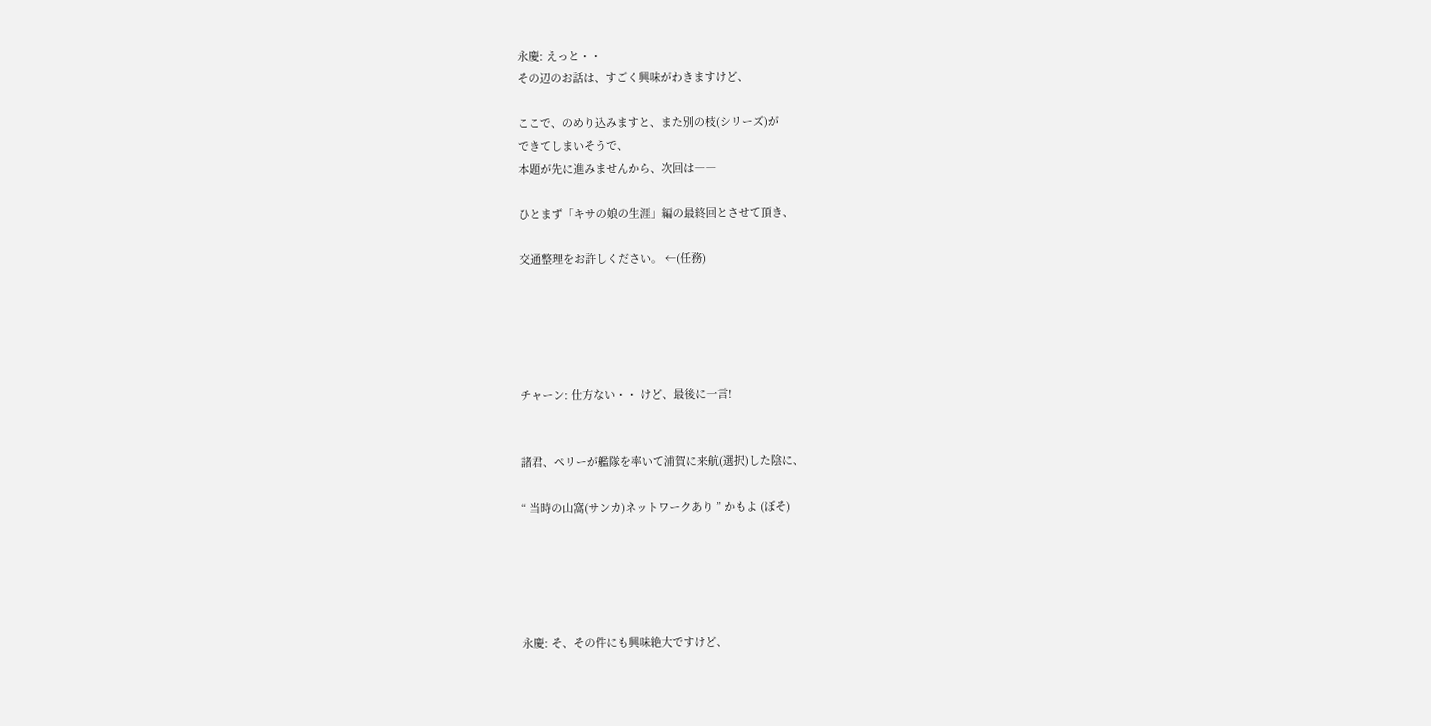永慶: えっと・・
その辺のお話は、すごく興味がわきますけど、

ここで、のめり込みますと、また別の枝(シリーズ)が
できてしまいそうで、
本題が先に進みませんから、次回は――

ひとまず「キサの娘の生涯」編の最終回とさせて頂き、

交通整理をお許しください。 ←(任務)





チャーン: 仕方ない・・ けど、最後に一言!


諸君、ペリーが艦隊を率いて浦賀に来航(選択)した陰に、

“ 当時の山窩(サンカ)ネットワークあり ” かもよ (ぼそ)





永慶: そ、その件にも興味絶大ですけど、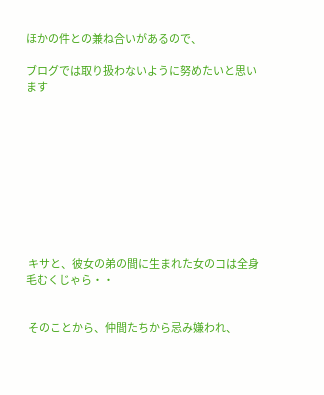ほかの件との兼ね合いがあるので、

ブログでは取り扱わないように努めたいと思います










 キサと、彼女の弟の間に生まれた女のコは全身毛むくじゃら・・


 そのことから、仲間たちから忌み嫌われ、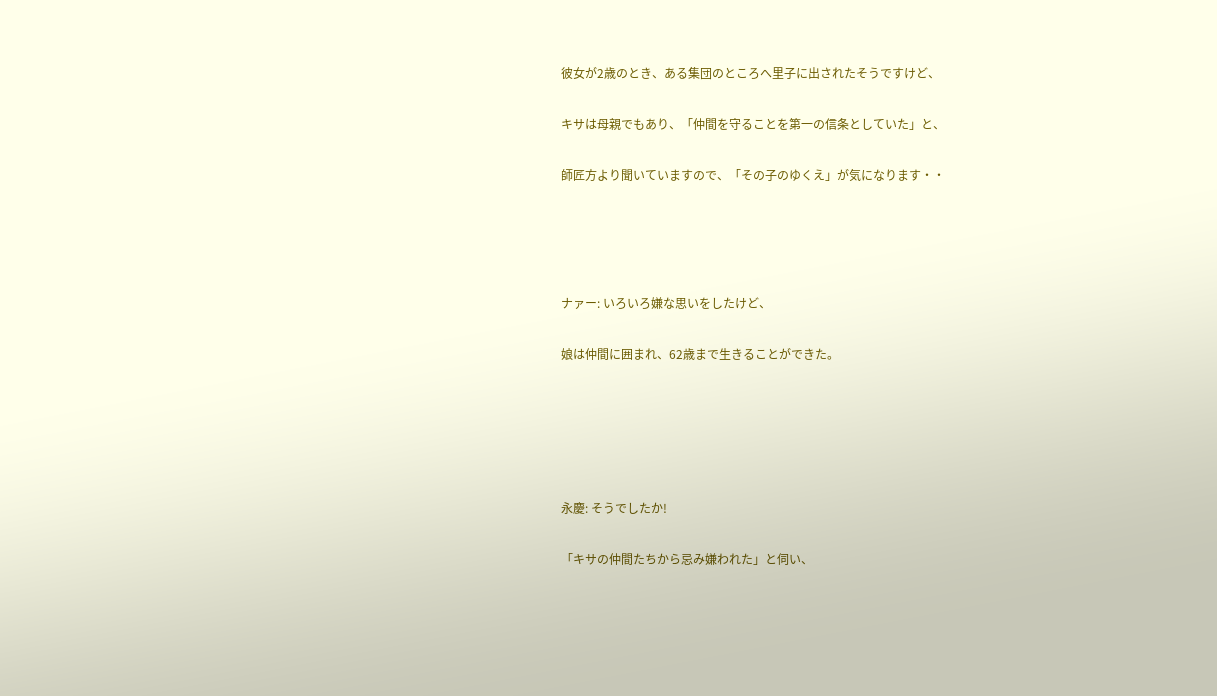彼女が2歳のとき、ある集団のところへ里子に出されたそうですけど、

キサは母親でもあり、「仲間を守ることを第一の信条としていた」と、

師匠方より聞いていますので、「その子のゆくえ」が気になります・・




ナァー: いろいろ嫌な思いをしたけど、

娘は仲間に囲まれ、62歳まで生きることができた。





永慶: そうでしたか!

「キサの仲間たちから忌み嫌われた」と伺い、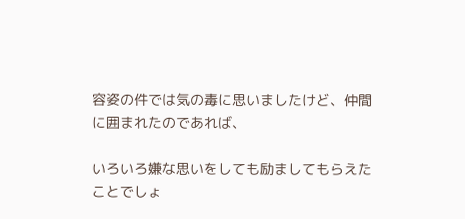容姿の件では気の毒に思いましたけど、仲間に囲まれたのであれば、

いろいろ嫌な思いをしても励ましてもらえたことでしょ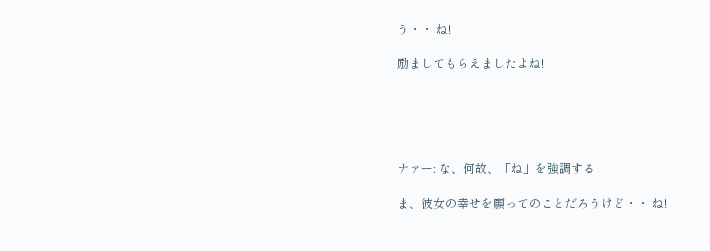う・・ ね!

励ましてもらえましたよね!





ナァー: な、何故、「ね」を強調する

ま、彼女の幸せを願ってのことだろうけど・・ ね!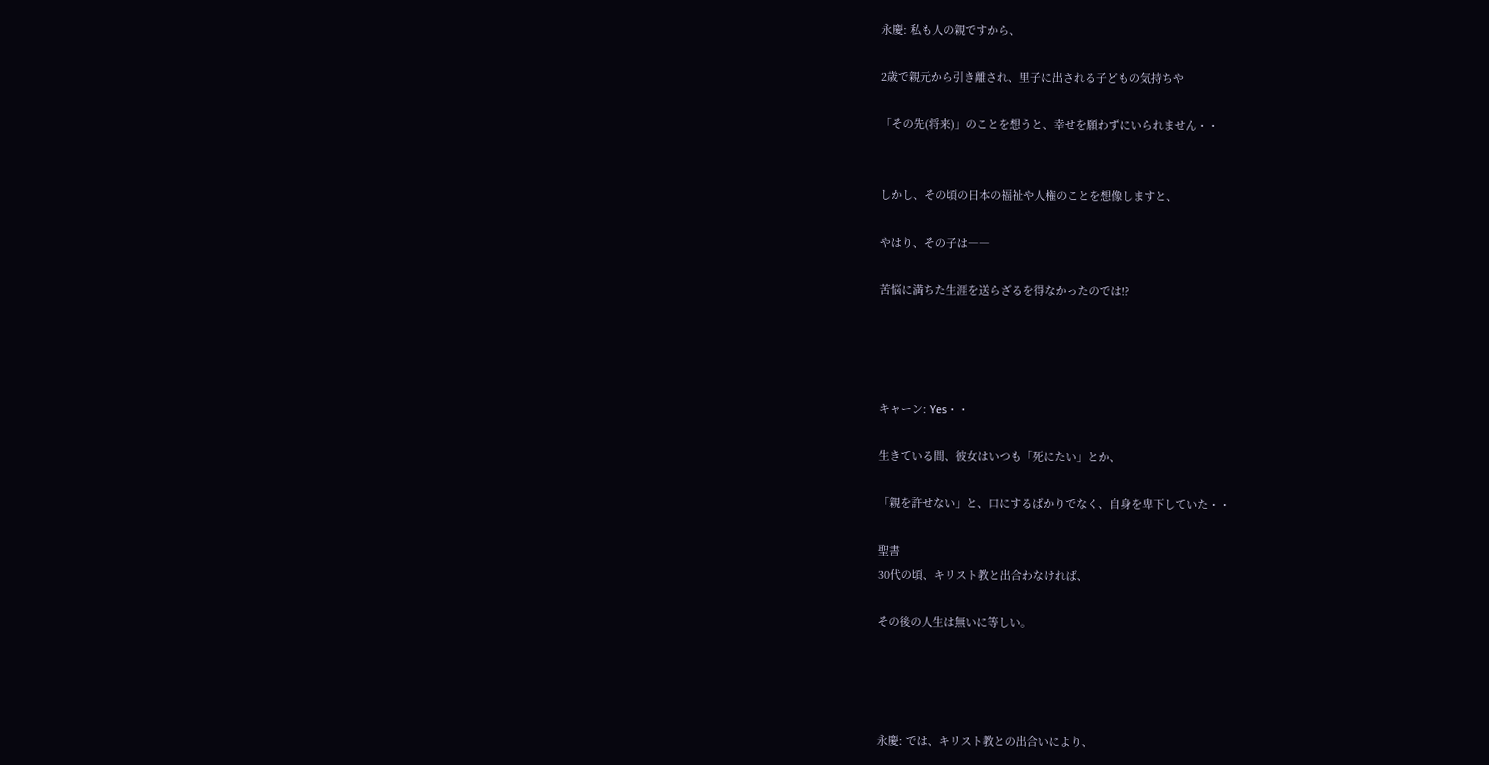永慶: 私も人の親ですから、

2歳で親元から引き離され、里子に出される子どもの気持ちや

「その先(将来)」のことを想うと、幸せを願わずにいられません・・


しかし、その頃の日本の福祉や人権のことを想像しますと、

やはり、その子は――

苦悩に満ちた生涯を送らざるを得なかったのでは!?




キャーン: Yes・・

生きている間、彼女はいつも「死にたい」とか、

「親を許せない」と、口にするばかりでなく、自身を卑下していた・・

聖書
30代の頃、キリスト教と出合わなければ、

その後の人生は無いに等しい。




永慶: では、キリスト教との出合いにより、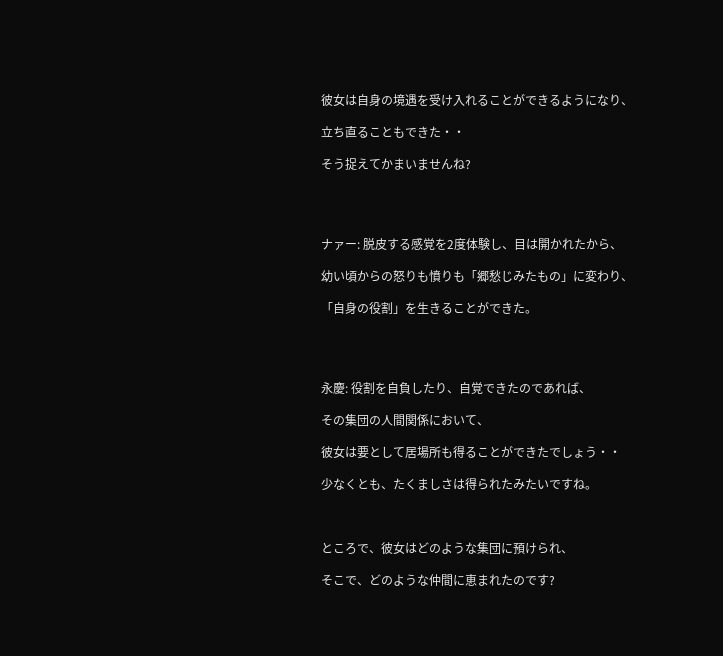彼女は自身の境遇を受け入れることができるようになり、

立ち直ることもできた・・

そう捉えてかまいませんね?




ナァー: 脱皮する感覚を2度体験し、目は開かれたから、

幼い頃からの怒りも憤りも「郷愁じみたもの」に変わり、

「自身の役割」を生きることができた。




永慶: 役割を自負したり、自覚できたのであれば、

その集団の人間関係において、

彼女は要として居場所も得ることができたでしょう・・

少なくとも、たくましさは得られたみたいですね。



ところで、彼女はどのような集団に預けられ、

そこで、どのような仲間に恵まれたのです?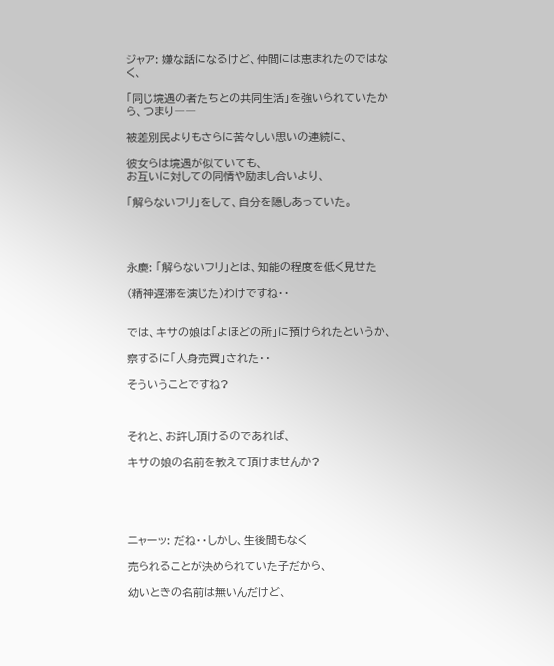ジャア: 嫌な話になるけど、仲間には恵まれたのではなく、

「同じ境遇の者たちとの共同生活」を強いられていたから、つまり――

被差別民よりもさらに苦々しい思いの連続に、

彼女らは境遇が似ていても、
お互いに対しての同情や励まし合いより、

「解らないフリ」をして、自分を隠しあっていた。




永慶: 「解らないフリ」とは、知能の程度を低く見せた

(精神遅滞を演じた)わけですね・・


では、キサの娘は「よほどの所」に預けられたというか、

察するに「人身売買」された・・

そういうことですね?



それと、お許し頂けるのであれば、

キサの娘の名前を教えて頂けませんか?





ニャーッ: だね・・しかし、生後間もなく

売られることが決められていた子だから、

幼いときの名前は無いんだけど、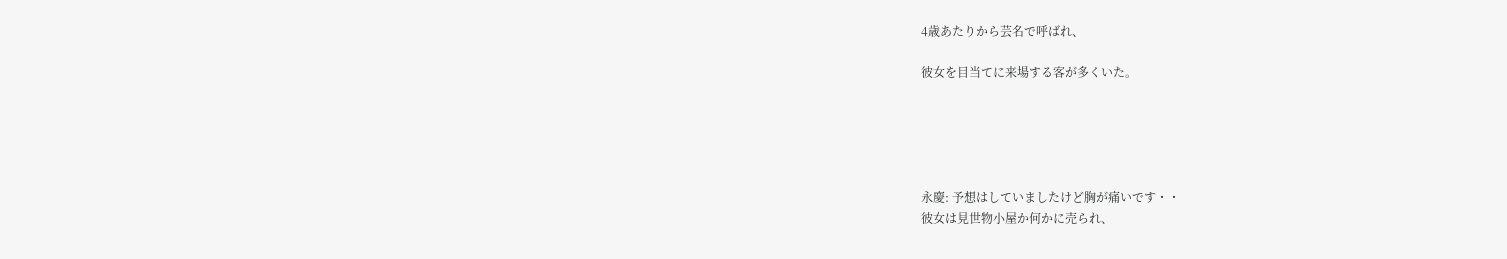4歳あたりから芸名で呼ばれ、

彼女を目当てに来場する客が多くいた。





永慶: 予想はしていましたけど胸が痛いです・・
彼女は見世物小屋か何かに売られ、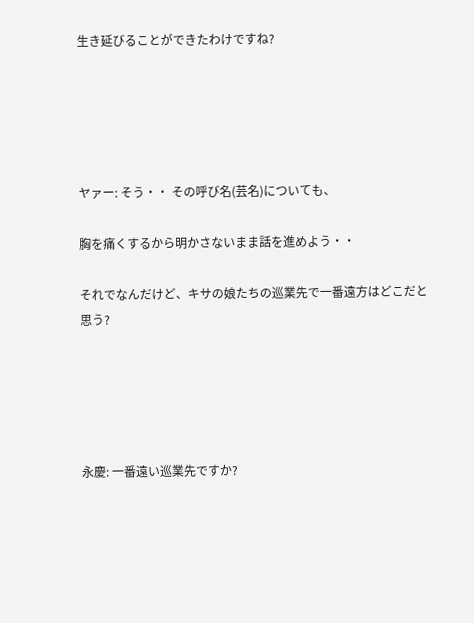生き延びることができたわけですね?





ヤァー: そう・・ その呼び名(芸名)についても、

胸を痛くするから明かさないまま話を進めよう・・

それでなんだけど、キサの娘たちの巡業先で一番遠方はどこだと思う?





永慶: 一番遠い巡業先ですか?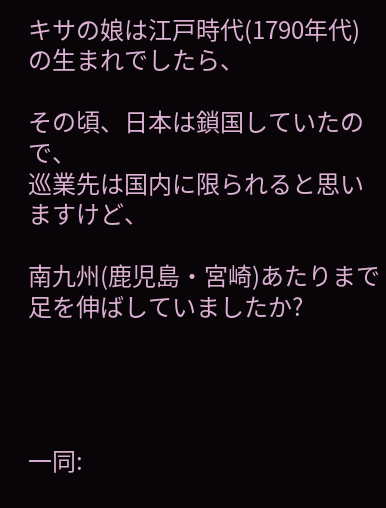キサの娘は江戸時代(1790年代)の生まれでしたら、

その頃、日本は鎖国していたので、
巡業先は国内に限られると思いますけど、

南九州(鹿児島・宮崎)あたりまで足を伸ばしていましたか?




一同: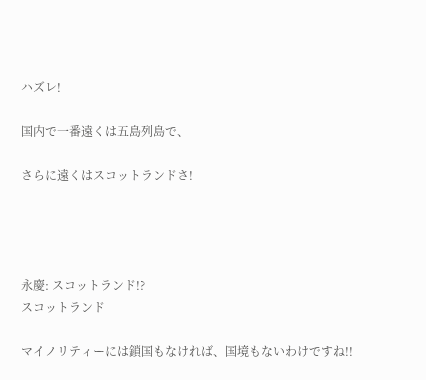ハズレ!

国内で一番遠くは五島列島で、

さらに遠くはスコットランドさ!




永慶: スコットランド!?
スコットランド

マイノリティーには鎖国もなければ、国境もないわけですね!!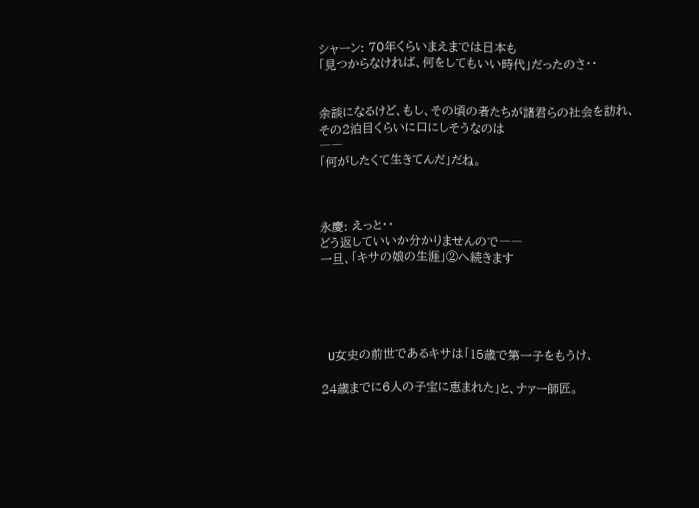シャーン: 70年くらいまえまでは日本も
「見つからなければ、何をしてもいい時代」だったのさ・・


余談になるけど、もし、その頃の者たちが諸君らの社会を訪れ、
その2泊目くらいに口にしそうなのは
――
「何がしたくて生きてんだ」だね。



永慶: えっと・・
どう返していいか分かりませんので――
一旦、「キサの娘の生涯」②へ続きます





 U女史の前世であるキサは「15歳で第一子をもうけ、

24歳までに6人の子宝に恵まれた」と、ナァー師匠。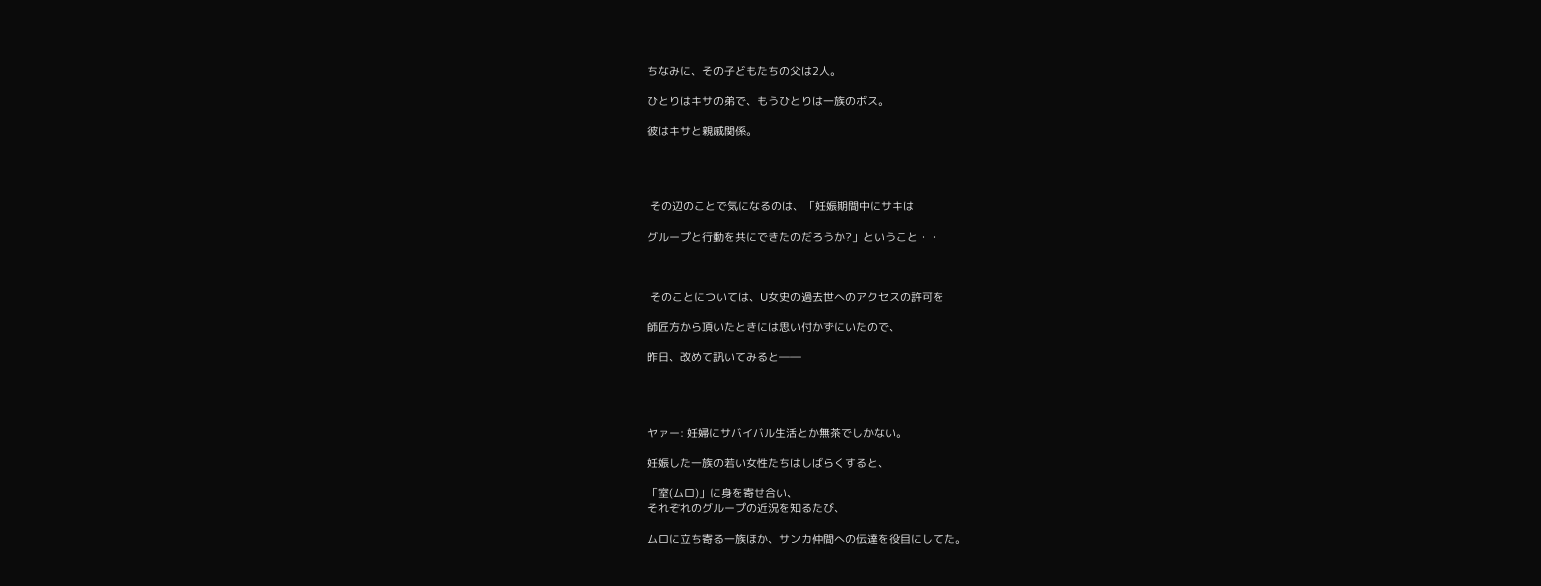ちなみに、その子どもたちの父は2人。

ひとりはキサの弟で、もうひとりは一族のボス。

彼はキサと親戚関係。




 その辺のことで気になるのは、「妊娠期間中にサキは

グループと行動を共にできたのだろうか?」ということ・・



 そのことについては、U女史の過去世へのアクセスの許可を

師匠方から頂いたときには思い付かずにいたので、

昨日、改めて訊いてみると――




ヤァー: 妊婦にサバイバル生活とか無茶でしかない。

妊娠した一族の若い女性たちはしばらくすると、

「室(ムロ)」に身を寄せ合い、
それぞれのグループの近況を知るたび、

ムロに立ち寄る一族ほか、サンカ仲間への伝達を役目にしてた。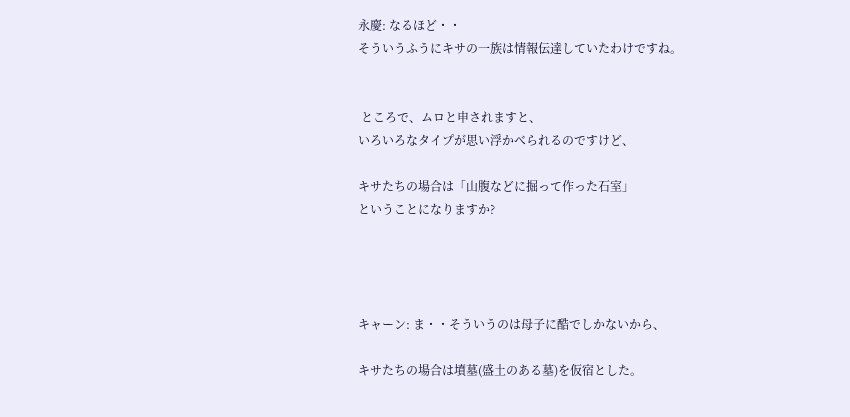永慶: なるほど・・
そういうふうにキサの一族は情報伝達していたわけですね。


 ところで、ムロと申されますと、
いろいろなタイプが思い浮かべられるのですけど、

キサたちの場合は「山腹などに掘って作った石室」
ということになりますか?




キャーン: ま・・そういうのは母子に酷でしかないから、

キサたちの場合は墳墓(盛土のある墓)を仮宿とした。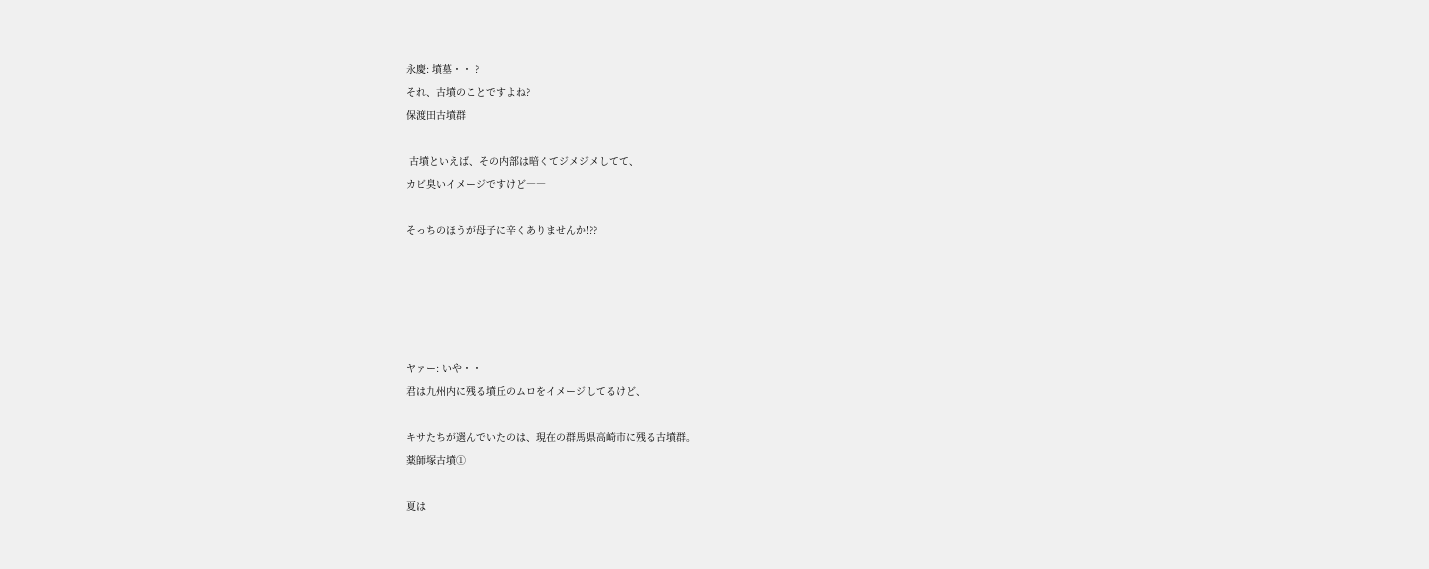永慶: 墳墓・・ ?
それ、古墳のことですよね?
保渡田古墳群

 古墳といえば、その内部は暗くてジメジメしてて、
カビ臭いイメージですけど――

そっちのほうが母子に辛くありませんか!??





ヤァー: いや・・
君は九州内に残る墳丘のムロをイメージしてるけど、

キサたちが選んでいたのは、現在の群馬県高崎市に残る古墳群。
薬師塚古墳①

夏は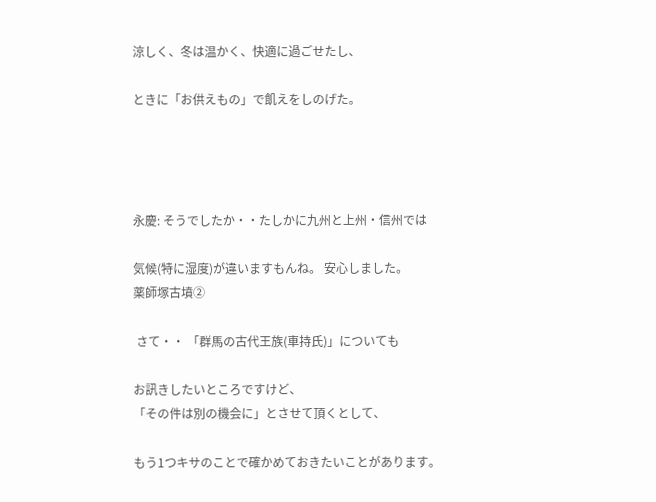涼しく、冬は温かく、快適に過ごせたし、

ときに「お供えもの」で飢えをしのげた。




永慶: そうでしたか・・たしかに九州と上州・信州では

気候(特に湿度)が違いますもんね。 安心しました。
薬師塚古墳②

 さて・・ 「群馬の古代王族(車持氏)」についても

お訊きしたいところですけど、
「その件は別の機会に」とさせて頂くとして、

もう1つキサのことで確かめておきたいことがあります。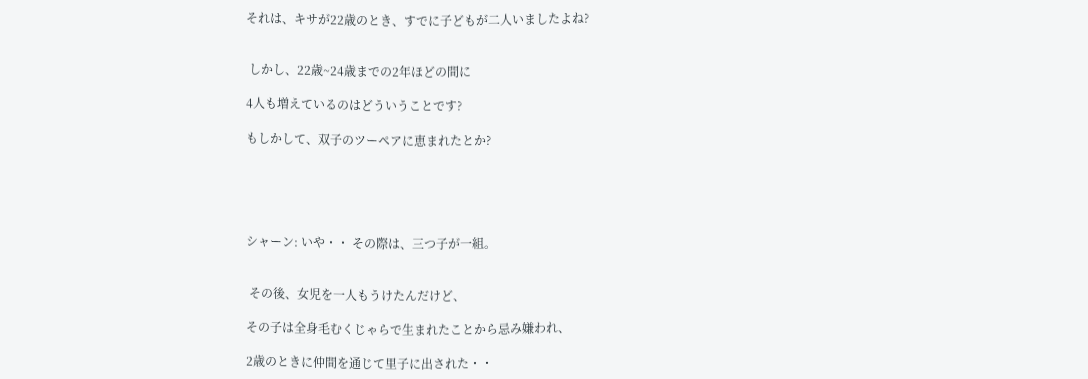それは、キサが22歳のとき、すでに子どもが二人いましたよね?


 しかし、22歳~24歳までの2年ほどの間に

4人も増えているのはどういうことです?

もしかして、双子のツーペアに恵まれたとか?





シャーン: いや・・ その際は、三つ子が一組。


 その後、女児を一人もうけたんだけど、

その子は全身毛むくじゃらで生まれたことから忌み嫌われ、

2歳のときに仲間を通じて里子に出された・・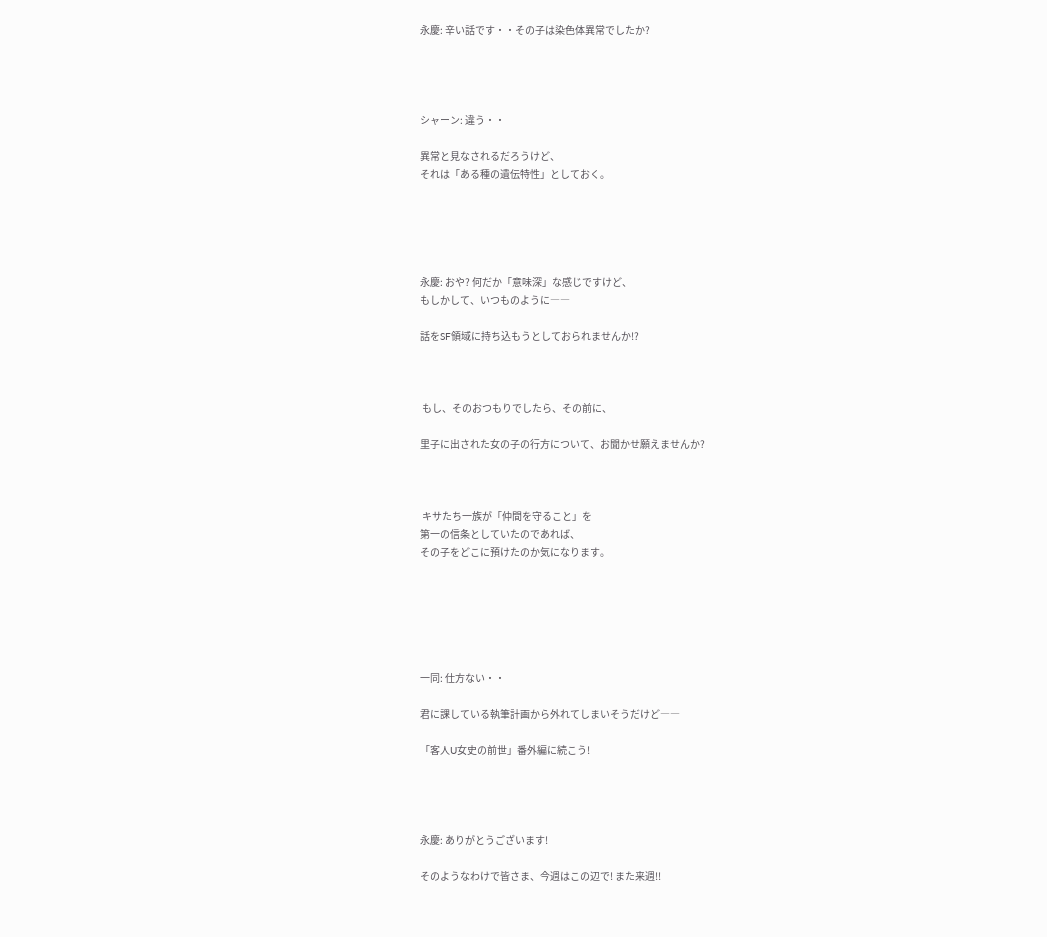永慶: 辛い話です・・その子は染色体異常でしたか?




シャーン: 違う・・

異常と見なされるだろうけど、
それは「ある種の遺伝特性」としておく。





永慶: おや? 何だか「意味深」な感じですけど、
もしかして、いつものように――

話をSF領域に持ち込もうとしておられませんか!?



 もし、そのおつもりでしたら、その前に、

里子に出された女の子の行方について、お聞かせ願えませんか?



 キサたち一族が「仲間を守ること」を
第一の信条としていたのであれば、
その子をどこに預けたのか気になります。






一同: 仕方ない・・

君に課している執筆計画から外れてしまいそうだけど――

「客人U女史の前世」番外編に続こう!




永慶: ありがとうございます!

そのようなわけで皆さま、今週はこの辺で! また来週!!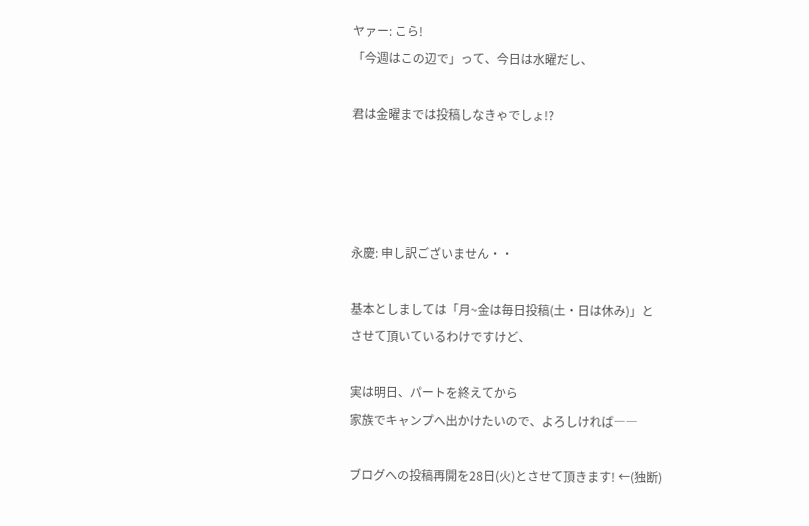ヤァー: こら!
「今週はこの辺で」って、今日は水曜だし、

君は金曜までは投稿しなきゃでしょ!?




永慶: 申し訳ございません・・

基本としましては「月~金は毎日投稿(土・日は休み)」と
させて頂いているわけですけど、

実は明日、パートを終えてから
家族でキャンプへ出かけたいので、よろしければ――

ブログへの投稿再開を28日(火)とさせて頂きます! ←(独断)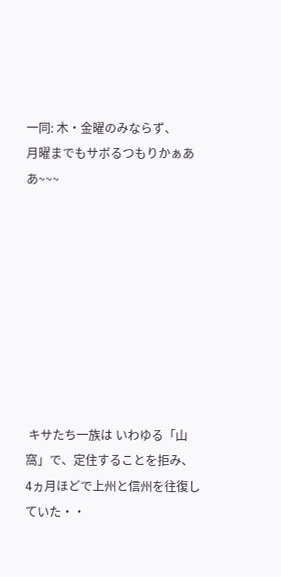一同: 木・金曜のみならず、
月曜までもサボるつもりかぁああ~~~









 キサたち一族は いわゆる「山窩」で、定住することを拒み、
4ヵ月ほどで上州と信州を往復していた・・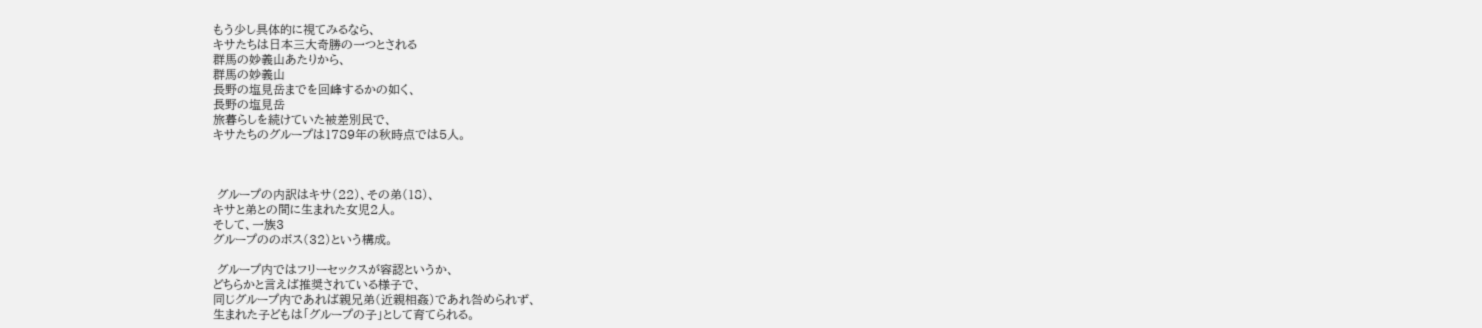もう少し具体的に視てみるなら、
キサたちは日本三大奇勝の一つとされる
群馬の妙義山あたりから、
群馬の妙義山
長野の塩見岳までを回峰するかの如く、
長野の塩見岳
旅暮らしを続けていた被差別民で、
キサたちのグループは1789年の秋時点では5人。



 グループの内訳はキサ(22)、その弟(18)、
キサと弟との間に生まれた女児2人。
そして、一族3
グループののボス(32)という構成。

 グループ内ではフリーセックスが容認というか、
どちらかと言えば推奨されている様子で、
同じグループ内であれば親兄弟(近親相姦)であれ咎められず、
生まれた子どもは「グループの子」として育てられる。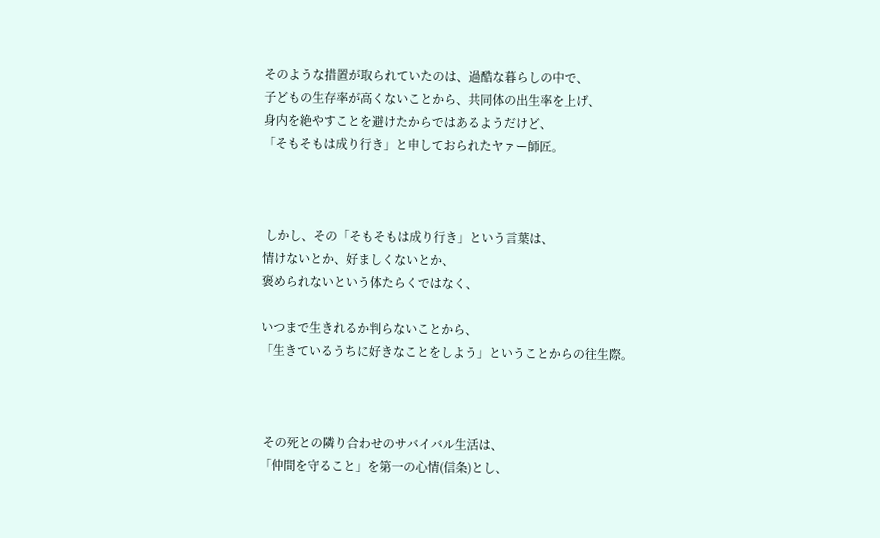そのような措置が取られていたのは、過酷な暮らしの中で、
子どもの生存率が高くないことから、共同体の出生率を上げ、
身内を絶やすことを避けたからではあるようだけど、
「そもそもは成り行き」と申しておられたヤァー師匠。



 しかし、その「そもそもは成り行き」という言葉は、
情けないとか、好ましくないとか、
褒められないという体たらくではなく、

いつまで生きれるか判らないことから、
「生きているうちに好きなことをしよう」ということからの往生際。



 その死との隣り合わせのサバイバル生活は、
「仲間を守ること」を第一の心情(信条)とし、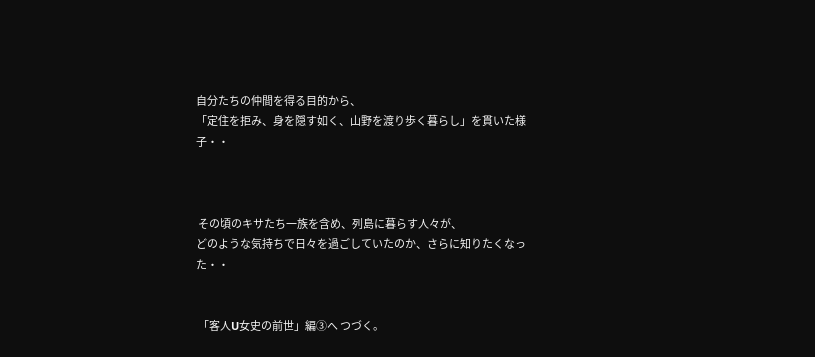自分たちの仲間を得る目的から、
「定住を拒み、身を隠す如く、山野を渡り歩く暮らし」を貫いた様子・・



 その頃のキサたち一族を含め、列島に暮らす人々が、
どのような気持ちで日々を過ごしていたのか、さらに知りたくなった・・


 「客人U女史の前世」編③へ つづく。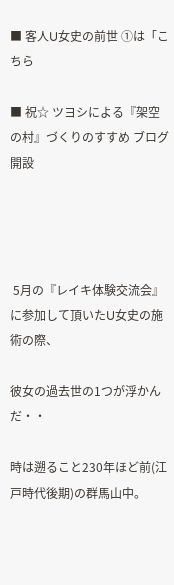■ 客人U女史の前世 ①は「こちら

■ 祝☆ ツヨシによる『架空の村』づくりのすすめ ブログ開設




 5月の『レイキ体験交流会』に参加して頂いたU女史の施術の際、

彼女の過去世の1つが浮かんだ・・

時は遡ること230年ほど前(江戸時代後期)の群馬山中。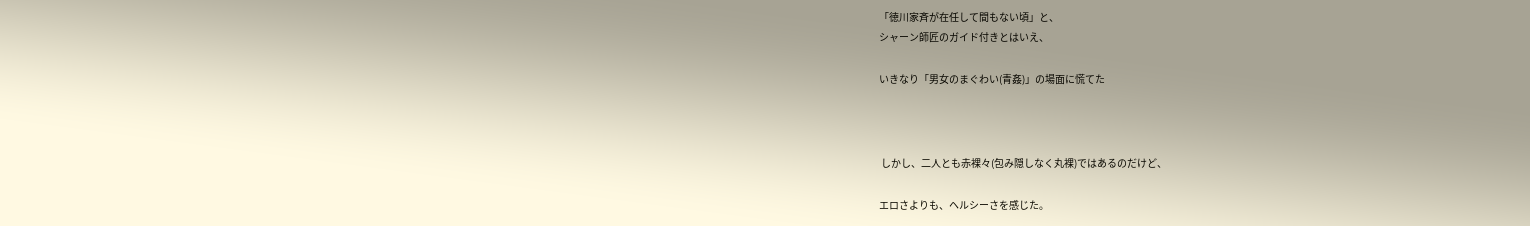「徳川家斉が在任して間もない頃」と、
シャーン師匠のガイド付きとはいえ、

いきなり「男女のまぐわい(青姦)」の場面に慌てた



 しかし、二人とも赤裸々(包み隠しなく丸裸)ではあるのだけど、

エロさよりも、ヘルシーさを感じた。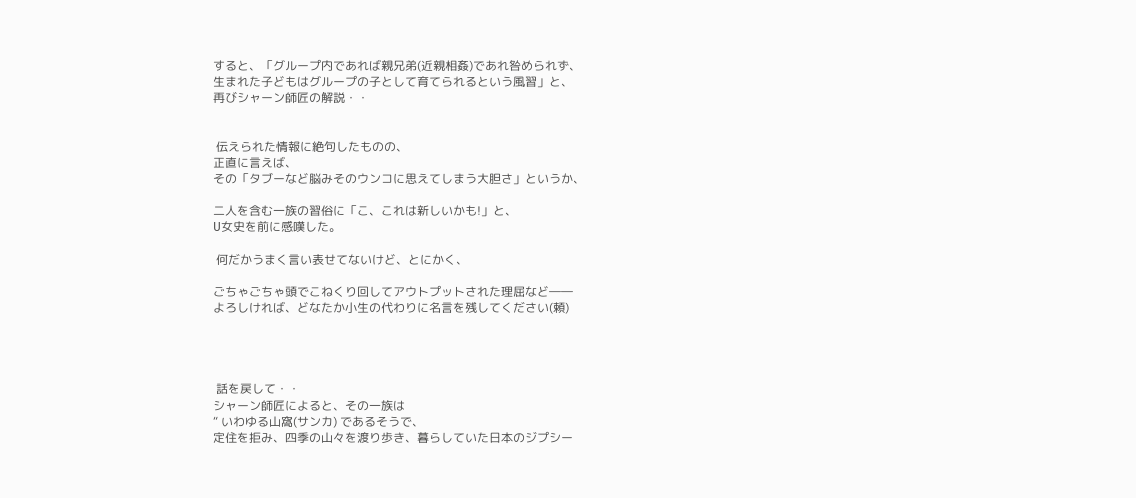すると、「グループ内であれば親兄弟(近親相姦)であれ咎められず、
生まれた子どもはグループの子として育てられるという風習」と、
再びシャーン師匠の解説・・


 伝えられた情報に絶句したものの、
正直に言えば、
その「タブーなど脳みそのウンコに思えてしまう大胆さ」というか、

二人を含む一族の習俗に「こ、これは新しいかも!」と、
U女史を前に感嘆した。

 何だかうまく言い表せてないけど、とにかく、

ごちゃごちゃ頭でこねくり回してアウトプットされた理屈など――
よろしければ、どなたか小生の代わりに名言を残してください(頼)




 話を戻して・・
シャーン師匠によると、その一族は
“ いわゆる山窩(サンカ) であるそうで、
定住を拒み、四季の山々を渡り歩き、暮らしていた日本のジプシー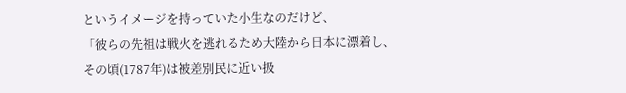というイメージを持っていた小生なのだけど、
「彼らの先祖は戦火を逃れるため大陸から日本に漂着し、
その頃(1787年)は被差別民に近い扱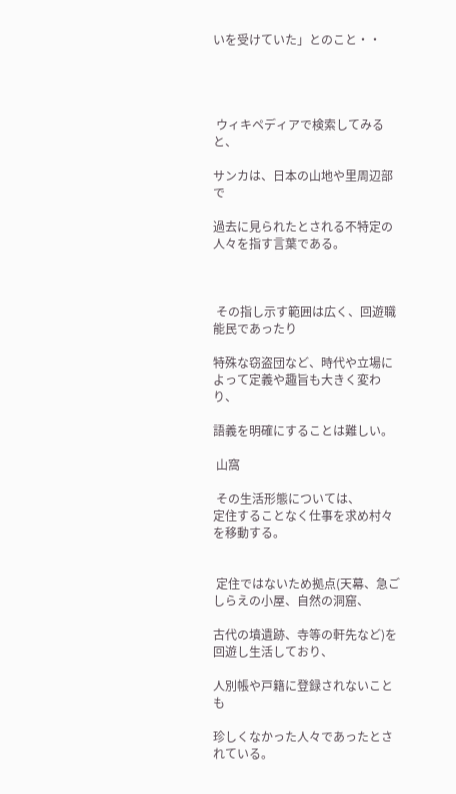いを受けていた」とのこと・・




 ウィキペディアで検索してみると、

サンカは、日本の山地や里周辺部で

過去に見られたとされる不特定の人々を指す言葉である。



 その指し示す範囲は広く、回遊職能民であったり

特殊な窃盗団など、時代や立場によって定義や趣旨も大きく変わり、

語義を明確にすることは難しい。

 山窩

 その生活形態については、
定住することなく仕事を求め村々を移動する。


 定住ではないため拠点(天幕、急ごしらえの小屋、自然の洞窟、

古代の墳遺跡、寺等の軒先など)を回遊し生活しており、

人別帳や戸籍に登録されないことも

珍しくなかった人々であったとされている。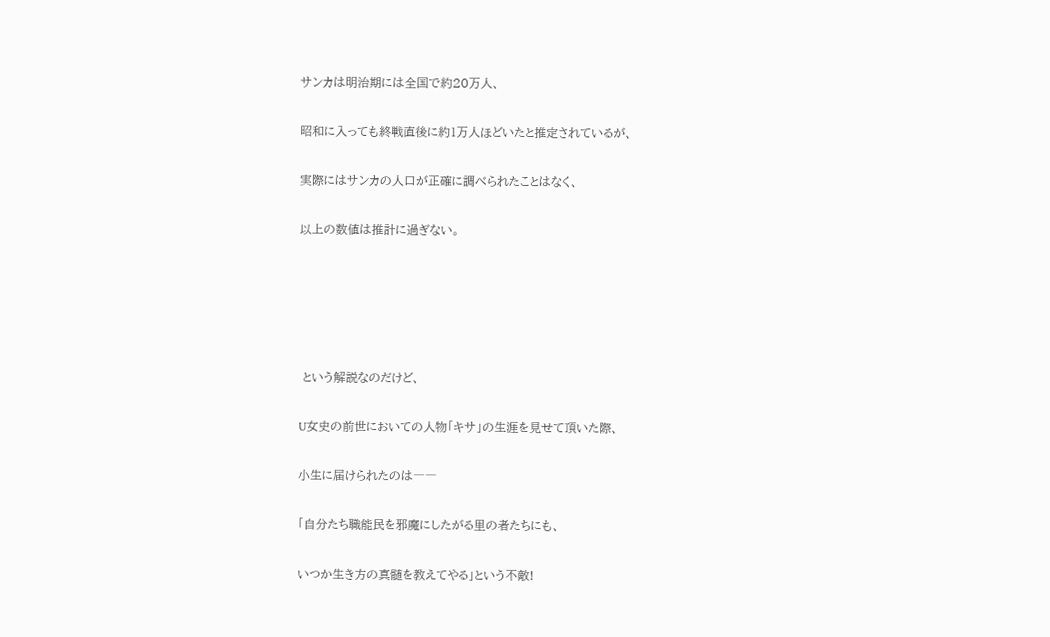サンカは明治期には全国で約20万人、

昭和に入っても終戦直後に約1万人ほどいたと推定されているが、

実際にはサンカの人口が正確に調べられたことはなく、

以上の数値は推計に過ぎない。





 という解説なのだけど、

U女史の前世においての人物「キサ」の生涯を見せて頂いた際、

小生に届けられたのは――

「自分たち職能民を邪魔にしたがる里の者たちにも、

いつか生き方の真髄を教えてやる」という不敵!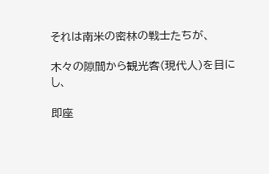それは南米の密林の戦士たちが、

木々の隙間から観光客(現代人)を目にし、

即座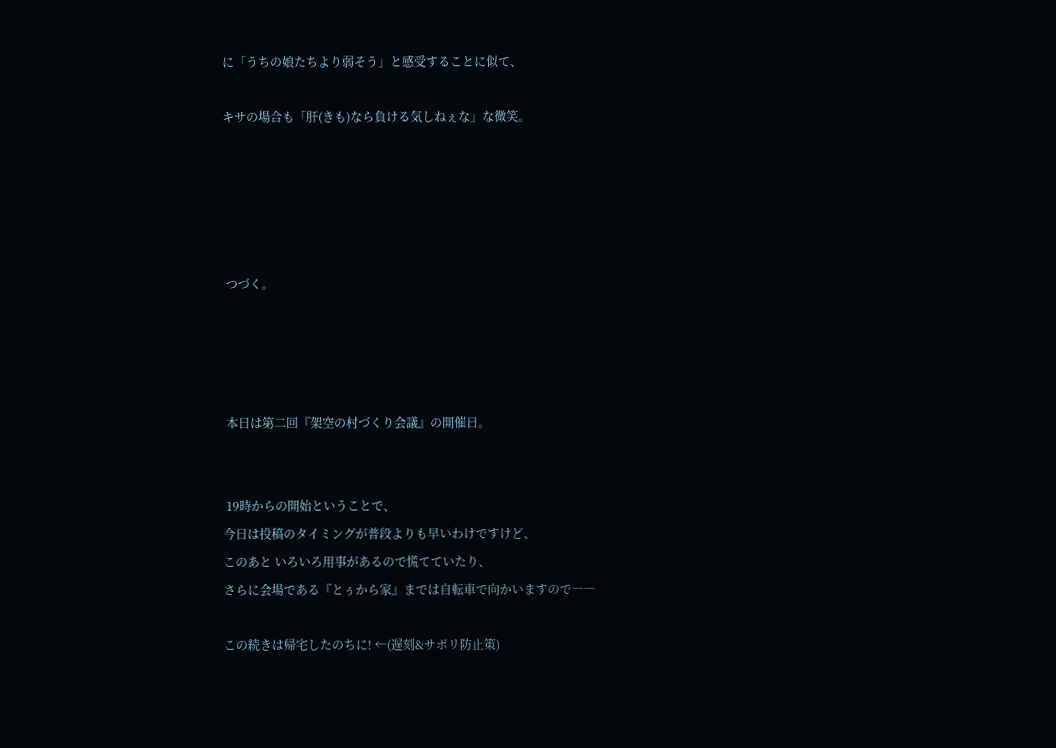に「うちの娘たちより弱そう」と感受することに似て、

キサの場合も「肝(きも)なら負ける気しねぇな」な微笑。





 つづく。




 本日は第二回『架空の村づくり会議』の開催日。


 19時からの開始ということで、
今日は投稿のタイミングが普段よりも早いわけですけど、
このあと いろいろ用事があるので慌てていたり、
さらに会場である『とぅから家』までは自転車で向かいますので――

この続きは帰宅したのちに! ←(遅刻&サボリ防止策)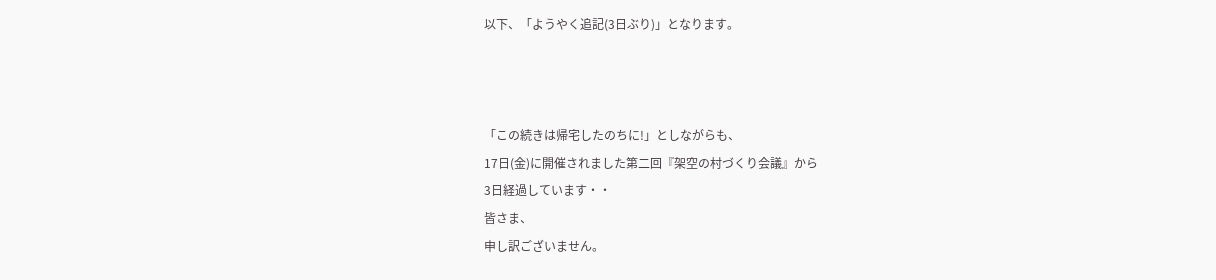以下、「ようやく追記(3日ぶり)」となります。



「この続きは帰宅したのちに!」としながらも、
17日(金)に開催されました第二回『架空の村づくり会議』から
3日経過しています・・
皆さま、
申し訳ございません。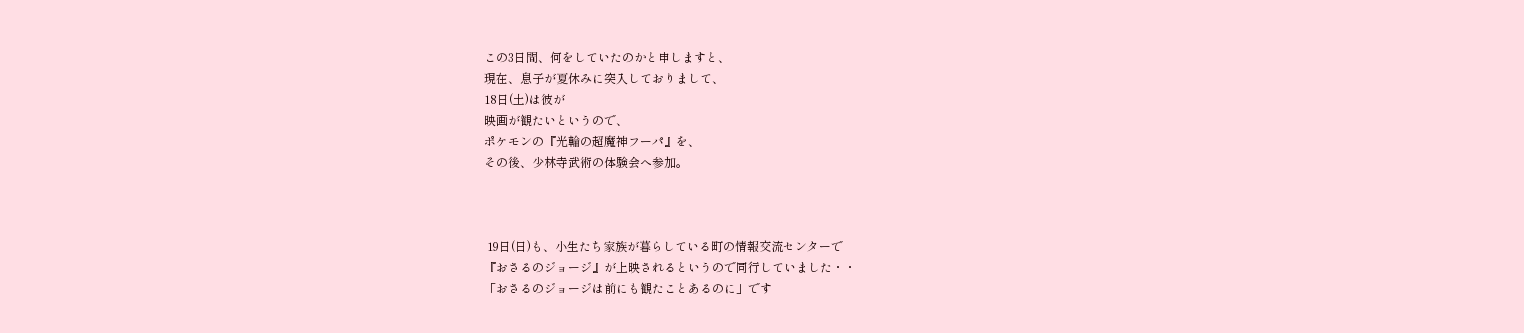この3日間、何をしていたのかと申しますと、
現在、息子が夏休みに突入しておりまして、
18日(土)は彼が
映画が観たいというので、
ポケモンの『光輪の超魔神フーパ』を、
その後、少林寺武術の体験会へ参加。



 19日(日)も、小生たち家族が暮らしている町の情報交流センターで
『おさるのジョージ』が上映されるというので同行していました・・
「おさるのジョージは前にも観たことあるのに」です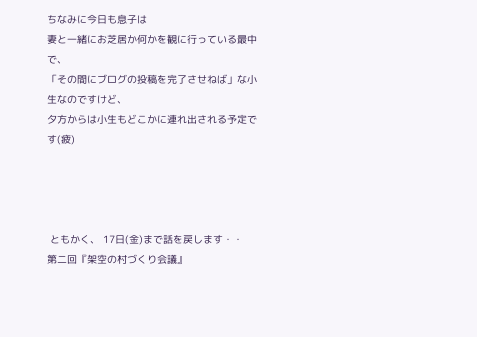ちなみに今日も息子は
妻と一緒にお芝居か何かを観に行っている最中で、
「その間にブログの投稿を完了させねば」な小生なのですけど、
夕方からは小生もどこかに連れ出される予定です(疲)




 ともかく、 17日(金)まで話を戻します・・
第二回『架空の村づくり会議』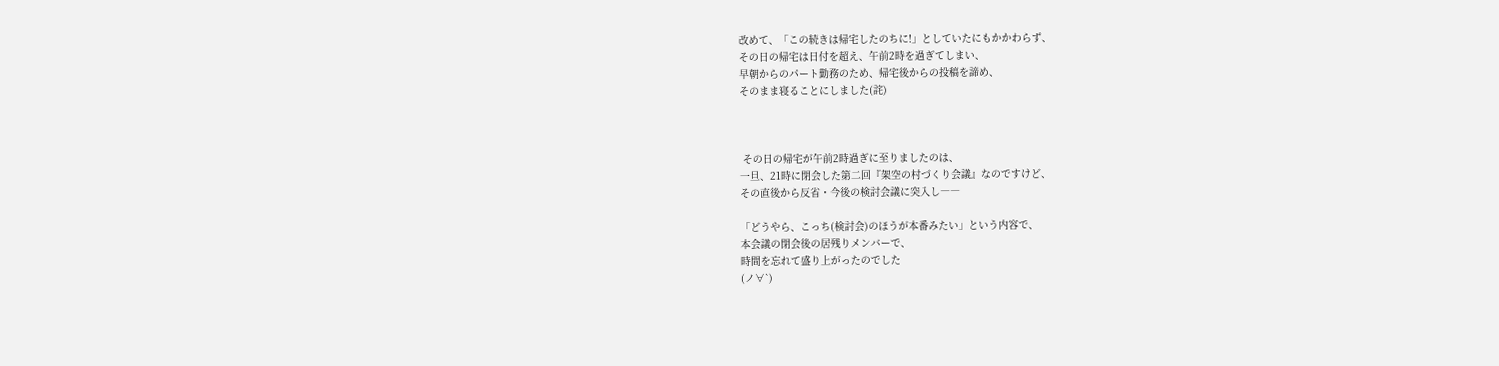改めて、「この続きは帰宅したのちに!」としていたにもかかわらず、
その日の帰宅は日付を超え、午前2時を過ぎてしまい、
早朝からのパート勤務のため、帰宅後からの投稿を諦め、
そのまま寝ることにしました(詫)



 その日の帰宅が午前2時過ぎに至りましたのは、
一旦、21時に閉会した第二回『架空の村づくり会議』なのですけど、
その直後から反省・今後の検討会議に突入し――

「どうやら、こっち(検討会)のほうが本番みたい」という内容で、
本会議の閉会後の居残りメンバーで、
時間を忘れて盛り上がったのでした
(ノ∀`)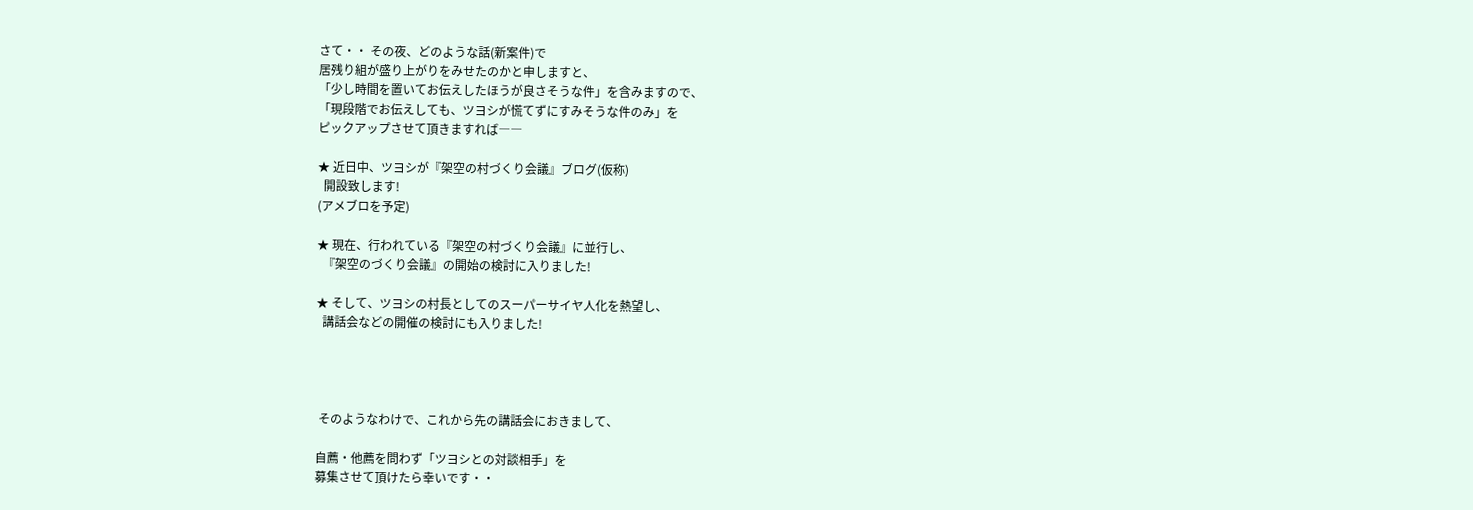さて・・ その夜、どのような話(新案件)で
居残り組が盛り上がりをみせたのかと申しますと、
「少し時間を置いてお伝えしたほうが良さそうな件」を含みますので、
「現段階でお伝えしても、ツヨシが慌てずにすみそうな件のみ」を
ピックアップさせて頂きますれば――

★ 近日中、ツヨシが『架空の村づくり会議』ブログ(仮称)
  開設致します!
(アメブロを予定)

★ 現在、行われている『架空の村づくり会議』に並行し、
  『架空のづくり会議』の開始の検討に入りました!

★ そして、ツヨシの村長としてのスーパーサイヤ人化を熱望し、
  講話会などの開催の検討にも入りました!




 そのようなわけで、これから先の講話会におきまして、

自薦・他薦を問わず「ツヨシとの対談相手」を
募集させて頂けたら幸いです・・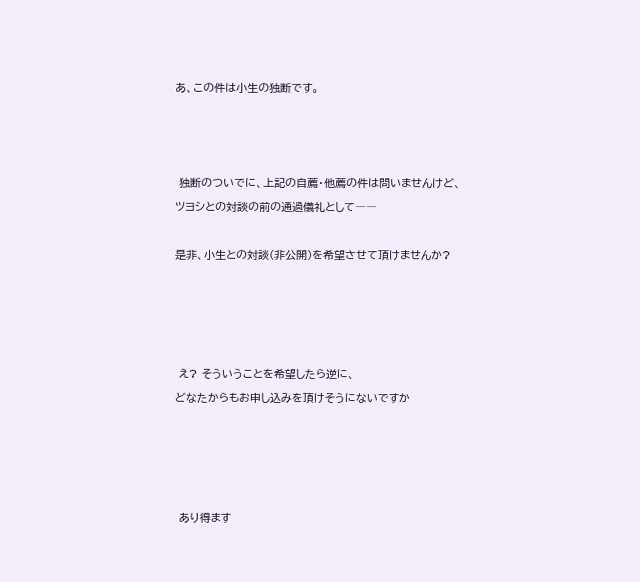あ、この件は小生の独断です。



 独断のついでに、上記の自薦・他薦の件は問いませんけど、
ツヨシとの対談の前の通過儀礼として――

是非、小生との対談(非公開)を希望させて頂けませんか?




 え? そういうことを希望したら逆に、
どなたからもお申し込みを頂けそうにないですか




 あり得ます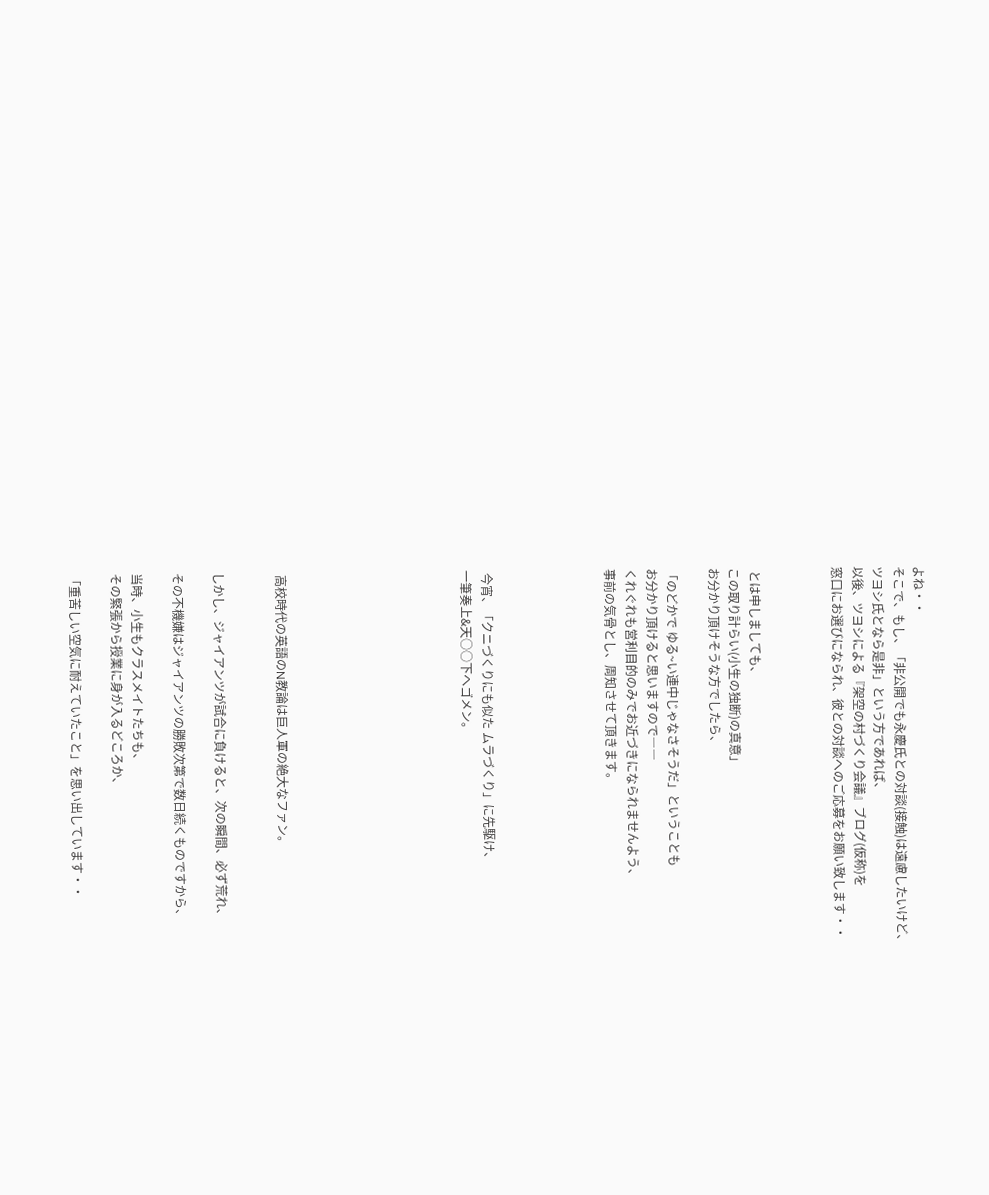よね・・
そこで、もし、「非公開でも永慶氏との対談(接触)は遠慮したいけど、
ツヨシ氏となら是非」という方であれば、
以後、ツヨシによる『架空の村づくり会議』ブログ(仮称)を
窓口にお選びになられ、彼との対談へのご応募をお願い致します・・



 とは申しましても、
この取り計らい(小生の独断)の真意」
お分かり頂けそうな方でしたら、

「のどかで ゆる~い連中じゃなさそうだ」ということも
お分かり頂けると思いますので――
くれぐれも営利目的のみでお近づきになられませんよう、
事前の気骨とし、周知させて頂きます。





 今宵、「クニづくりにも似た ムラづくり」に先駆け、
一筆奏上&天○○下へゴメン。








 高校時代の英語のN教論は巨人軍の絶大なファン。


しかし、ジャイアンツが試合に負けると、次の瞬間、必ず荒れ、

その不機嫌はジャイアンツの勝敗次第で数日続くものですから、

当時、小生もクラスメイトたちも、
その緊張から授業に身が入るどころか、

「重苦しい空気に耐えていたこと」を思い出しています・・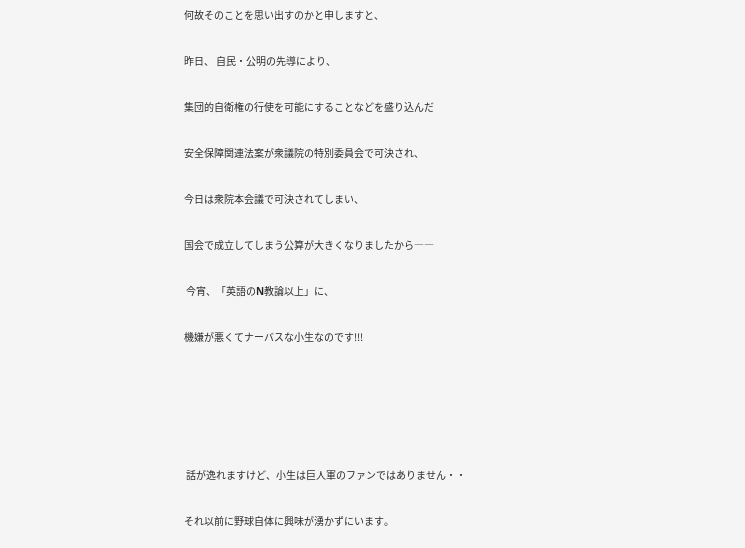何故そのことを思い出すのかと申しますと、

昨日、 自民・公明の先導により、

集団的自衛権の行使を可能にすることなどを盛り込んだ

安全保障関連法案が衆議院の特別委員会で可決され、

今日は衆院本会議で可決されてしまい、

国会で成立してしまう公算が大きくなりましたから――

 今宵、「英語のN教論以上」に、

機嫌が悪くてナーバスな小生なのです!!!





 話が逸れますけど、小生は巨人軍のファンではありません・・

それ以前に野球自体に興味が湧かずにいます。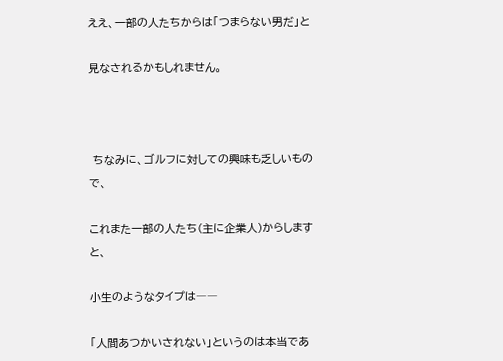ええ、一部の人たちからは「つまらない男だ」と

見なされるかもしれません。



 ちなみに、ゴルフに対しての興味も乏しいもので、

これまた一部の人たち(主に企業人)からしますと、

小生のようなタイプは――

「人間あつかいされない」というのは本当であ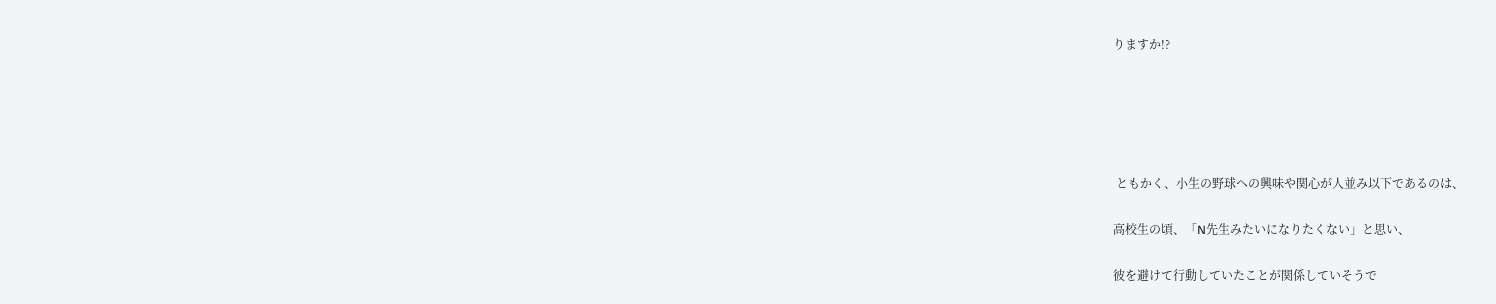りますか!?





 ともかく、小生の野球への興味や関心が人並み以下であるのは、

高校生の頃、「N先生みたいになりたくない」と思い、

彼を避けて行動していたことが関係していそうで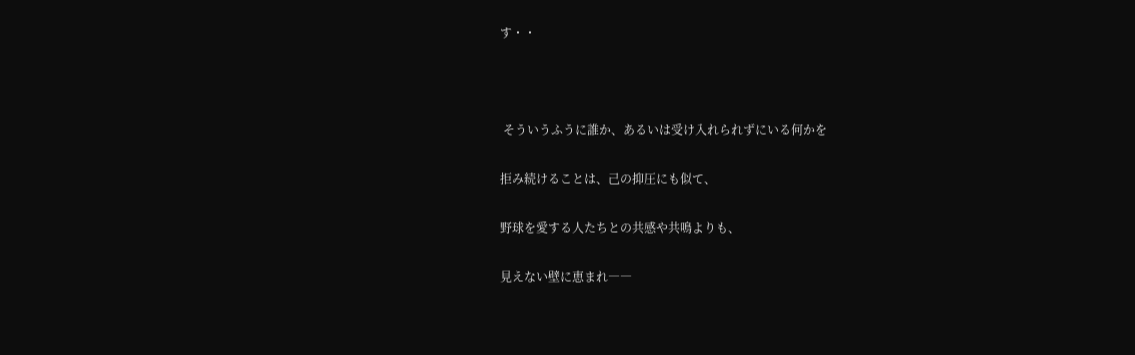す・・



 そういうふうに誰か、あるいは受け入れられずにいる何かを

拒み続けることは、己の抑圧にも似て、

野球を愛する人たちとの共感や共鳴よりも、

見えない壁に恵まれ――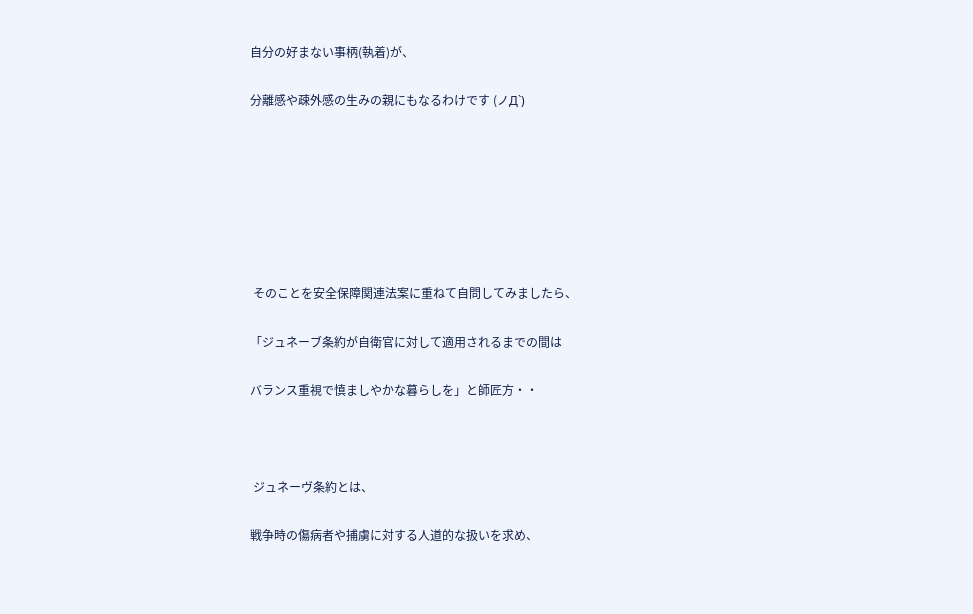自分の好まない事柄(執着)が、

分離感や疎外感の生みの親にもなるわけです (ノД`)







 そのことを安全保障関連法案に重ねて自問してみましたら、

「ジュネーブ条約が自衛官に対して適用されるまでの間は

バランス重視で慎ましやかな暮らしを」と師匠方・・



 ジュネーヴ条約とは、

戦争時の傷病者や捕虜に対する人道的な扱いを求め、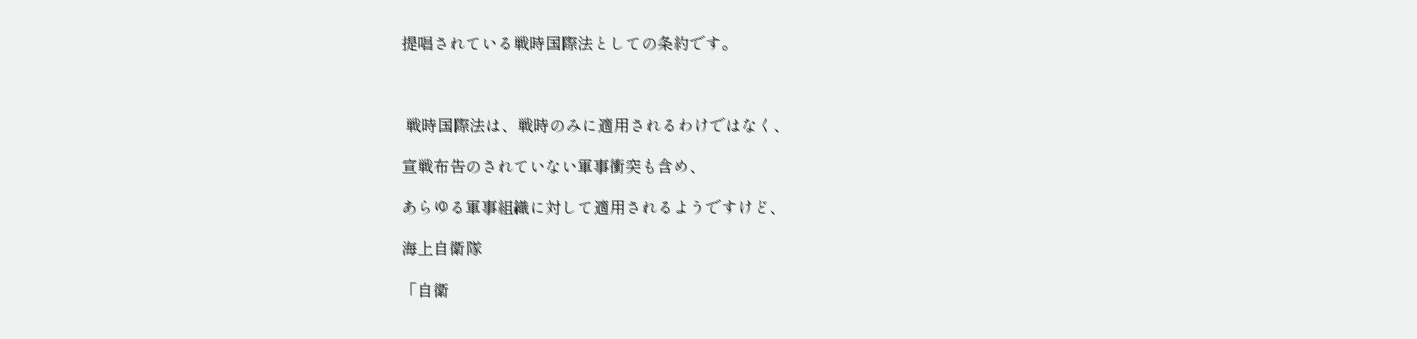提唱されている戦時国際法としての条約です。



 戦時国際法は、戦時のみに適用されるわけではなく、

宣戦布告のされていない軍事衝突も含め、

あらゆる軍事組織に対して適用されるようですけど、

海上自衛隊

「自衛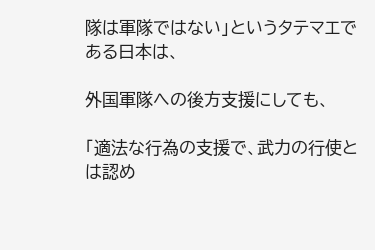隊は軍隊ではない」というタテマエである日本は、

外国軍隊への後方支援にしても、

「適法な行為の支援で、武力の行使とは認め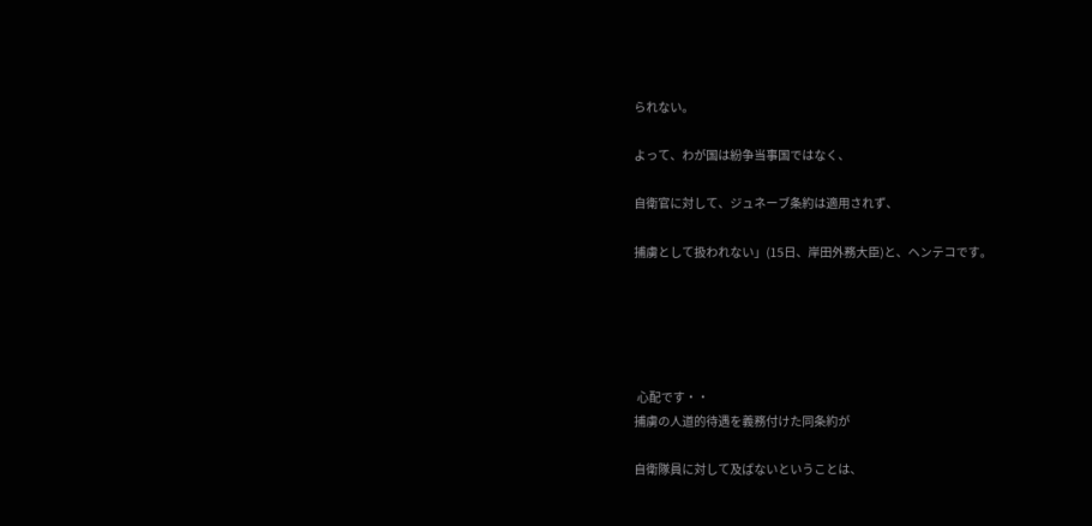られない。

よって、わが国は紛争当事国ではなく、

自衛官に対して、ジュネーブ条約は適用されず、

捕虜として扱われない」(15日、岸田外務大臣)と、ヘンテコです。





 心配です・・
捕虜の人道的待遇を義務付けた同条約が

自衛隊員に対して及ばないということは、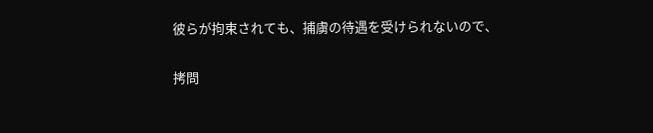彼らが拘束されても、捕虜の待遇を受けられないので、

拷問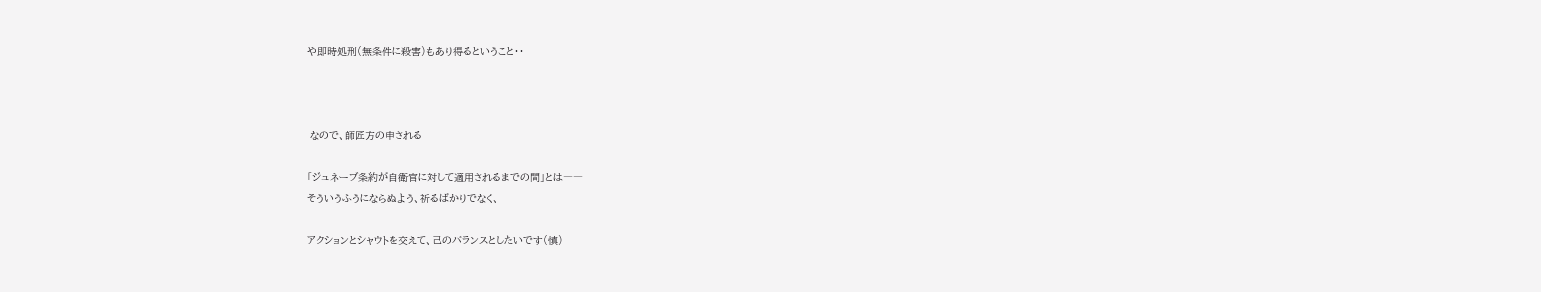や即時処刑(無条件に殺害)もあり得るということ・・



 なので、師匠方の申される

「ジュネーブ条約が自衛官に対して適用されるまでの間」とは――
そういうふうにならぬよう、祈るばかりでなく、

アクションとシャウトを交えて、己のバランスとしたいです(慎)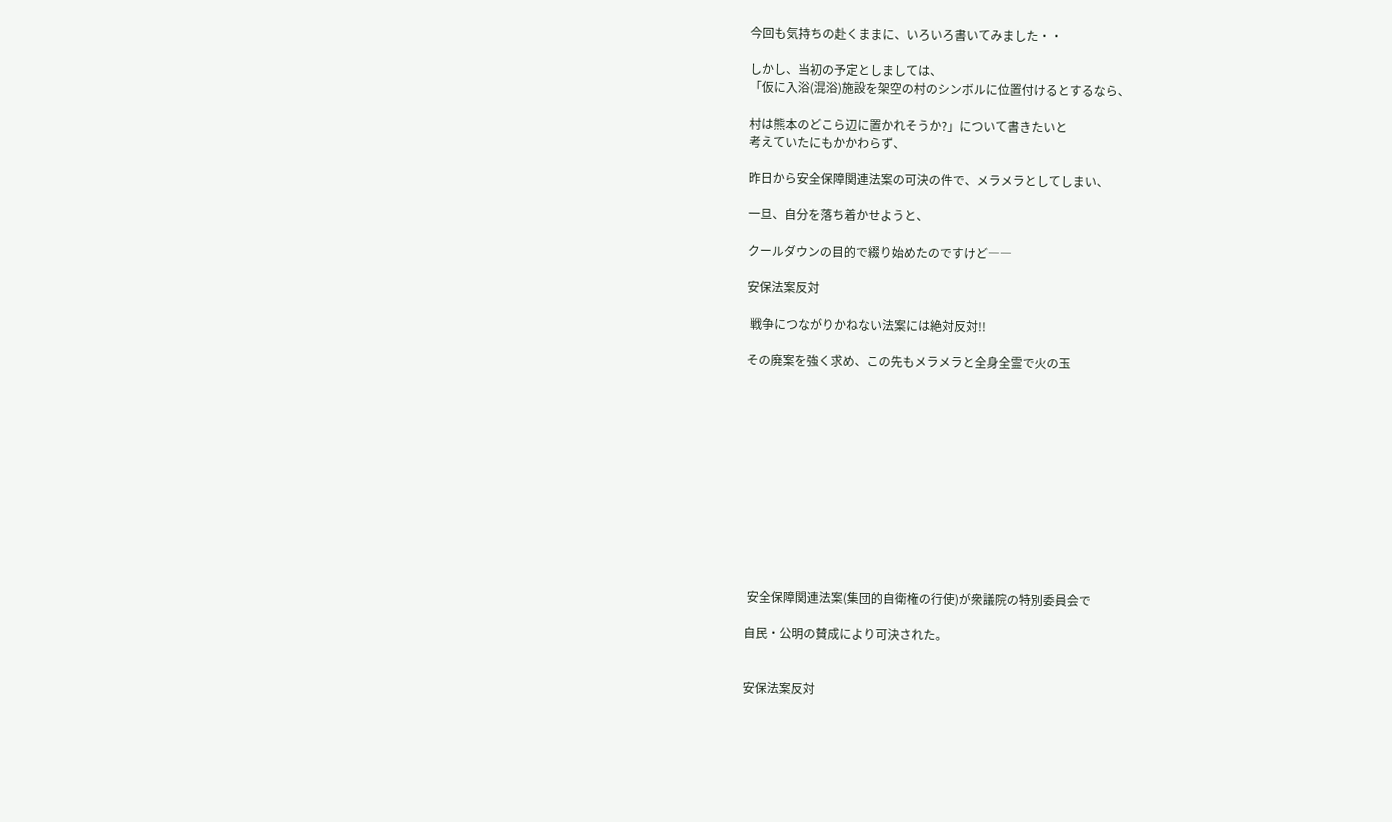今回も気持ちの赴くままに、いろいろ書いてみました・・

しかし、当初の予定としましては、
「仮に入浴(混浴)施設を架空の村のシンボルに位置付けるとするなら、

村は熊本のどこら辺に置かれそうか?」について書きたいと
考えていたにもかかわらず、

昨日から安全保障関連法案の可決の件で、メラメラとしてしまい、

一旦、自分を落ち着かせようと、

クールダウンの目的で綴り始めたのですけど――

安保法案反対

 戦争につながりかねない法案には絶対反対!!

その廃案を強く求め、この先もメラメラと全身全霊で火の玉












 安全保障関連法案(集団的自衛権の行使)が衆議院の特別委員会で

自民・公明の賛成により可決された。


安保法案反対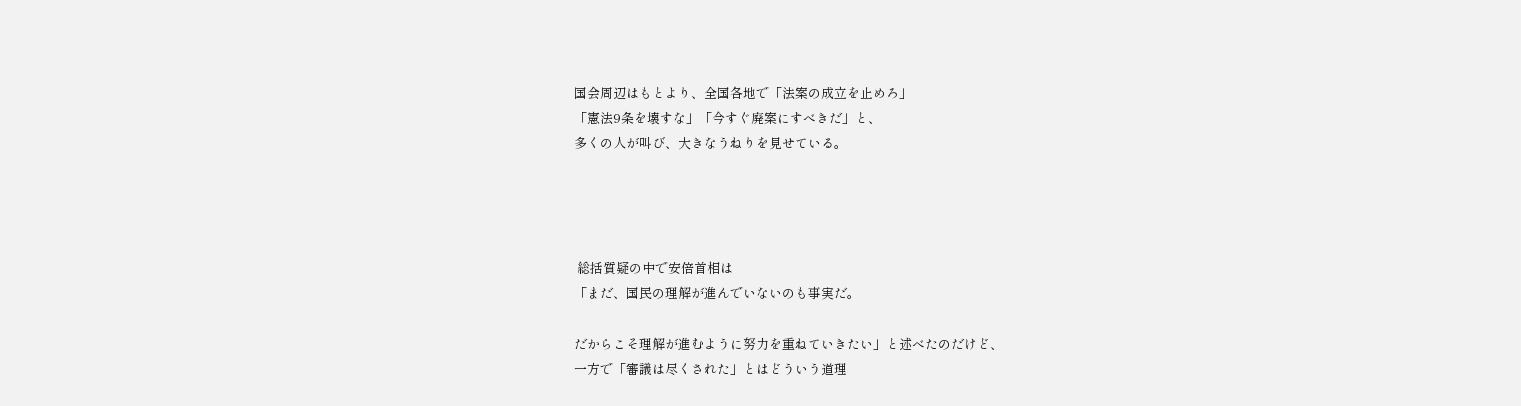国会周辺はもとより、全国各地で「法案の成立を止めろ」
「憲法9条を壊すな」「今すぐ廃案にすべきだ」と、
多くの人が叫び、大きなうねりを見せている。




 総括質疑の中で安倍首相は
「まだ、国民の理解が進んでいないのも事実だ。

だからこそ理解が進むように努力を重ねていきたい」と述べたのだけど、
一方で「審議は尽くされた」とはどういう道理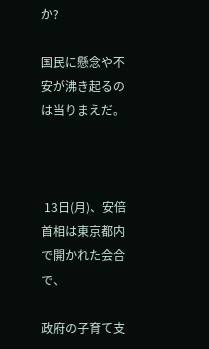か?

国民に懸念や不安が沸き起るのは当りまえだ。



 13日(月)、安倍首相は東京都内で開かれた会合で、

政府の子育て支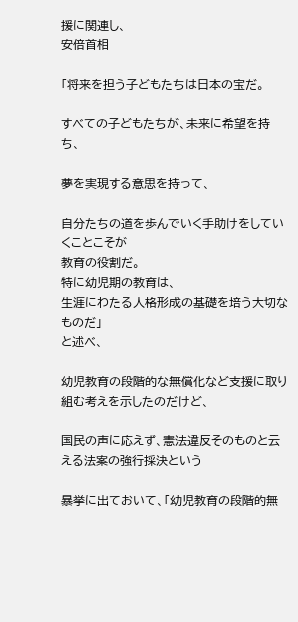援に関連し、
安倍首相

「将来を担う子どもたちは日本の宝だ。

すべての子どもたちが、未来に希望を持ち、

夢を実現する意思を持って、

自分たちの道を歩んでいく手助けをしていくことこそが
教育の役割だ。
特に幼児期の教育は、
生涯にわたる人格形成の基礎を培う大切なものだ」
と述べ、

幼児教育の段階的な無償化など支援に取り組む考えを示したのだけど、

国民の声に応えず、憲法違反そのものと云える法案の強行採決という

暴挙に出ておいて、「幼児教育の段階的無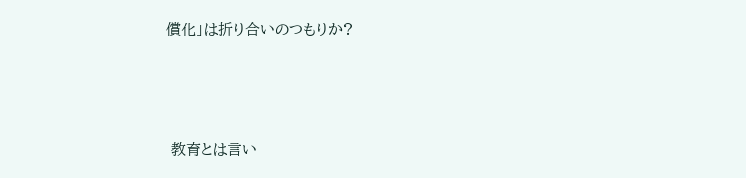償化」は折り合いのつもりか?



 教育とは言い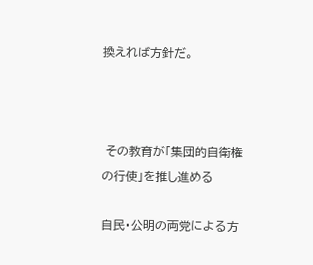換えれば方針だ。



 その教育が「集団的自衛権の行使」を推し進める

自民・公明の両党による方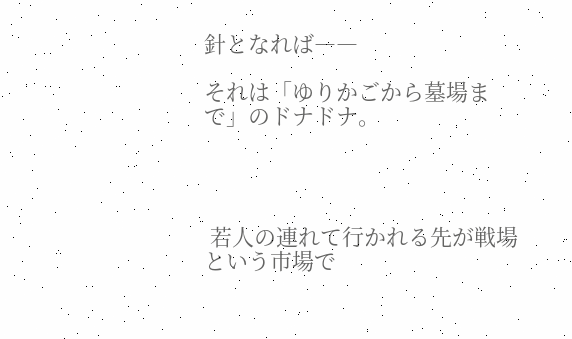針となれば――

それは「ゆりかごから墓場まで」のドナドナ。




 若人の連れて行かれる先が戦場という市場で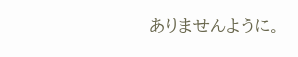ありませんように。